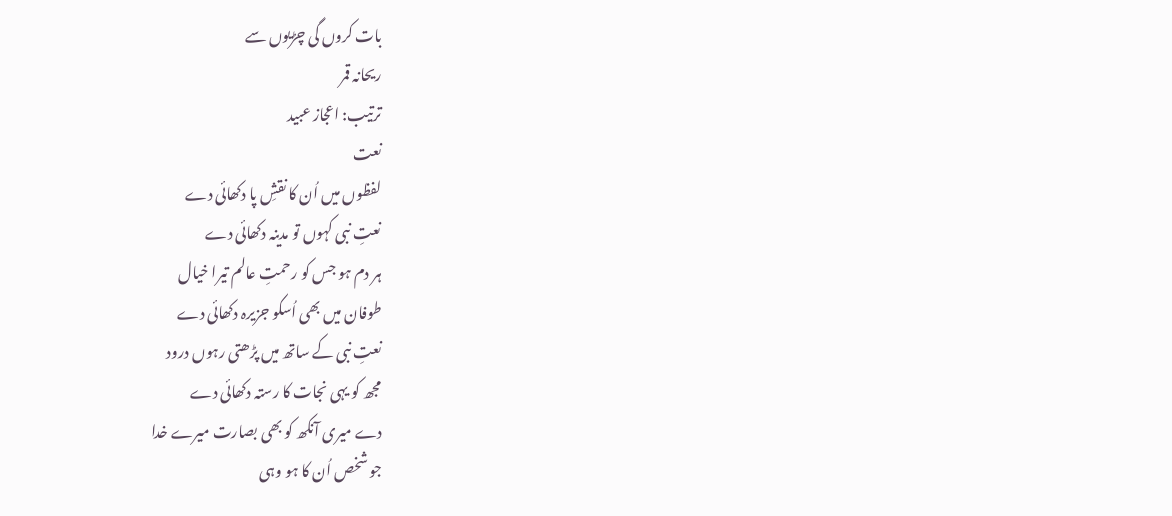بات کروں گی چڑیوں سے
ریحانہ قمر
ترتیب: اعجاز عبید
نعت
لفظوں میں اُن کا نقشِ پا دکھائی دے
نعتِ نبی کہوں تو مدینہ دکھائی دے
ہر دم ہو جس کو رحمتِ عالم تیرا خیال
طوفان میں بھی اُسکو جزیرہ دکھائی دے
نعتِ نبی کے ساتھ میں پڑھتی رہوں درود
مجھ کو یہی نجات کا رستہ دکھائی دے
دے میری آنکھ کو بھی بصارت میرے خدا
جو شخص اُن کا ہو وہی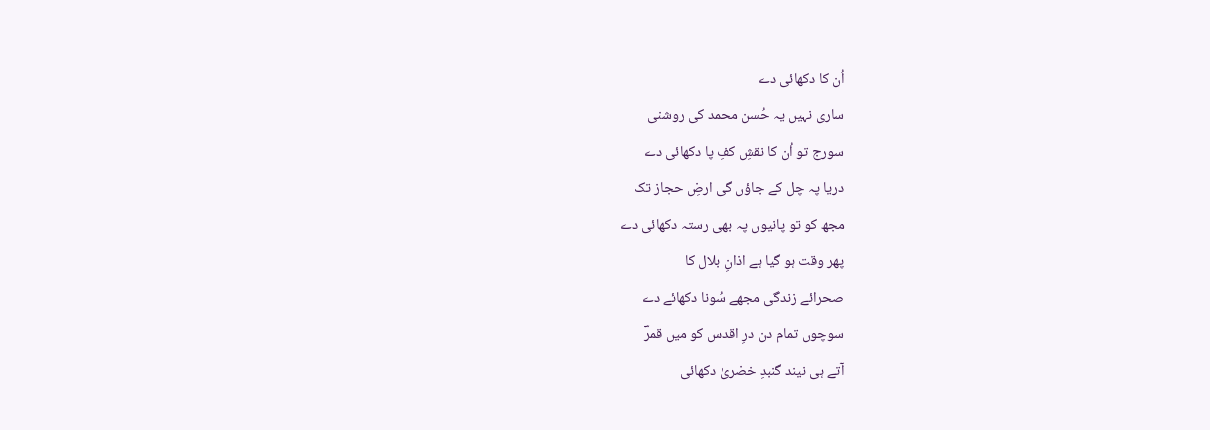اُن کا دکھائی دے
ساری نہیں یہ حُسن محمد کی روشنی
سورج تو اُن کا نقشِ کفِ پا دکھائی دے
دریا پہ چل کے جاؤں گی ارضِ حجاز تک
مجھ کو تو پانیوں پہ بھی رستہ دکھائی دے
پھر وقت ہو گیا ہے اذانِ بلال کا
صحرائے زندگی مجھے سُونا دکھائے دے
سوچوں تمام دن درِ اقدس کو میں قمرؔ
آتے ہی نیند گنبدِ خضریٰ دکھائی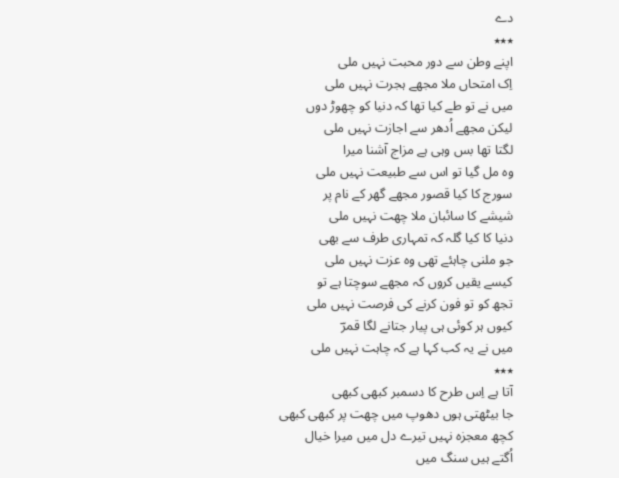دے
٭٭٭
اپنے وطن سے دور محبت نہیں ملی
اِک امتحاں ملا مجھے ہجرت نہیں ملی
میں نے تو طے کیا تھا کہ دنیا کو چھوڑ دوں
لیکن مجھے اُدھر سے اجازت نہیں ملی
لگتا تھا بس وہی ہے مزاج آشنا میرا
وہ مل گیا تو اس سے طبیعت نہیں ملی
سورج کا کیا قصور مجھے گھر کے نام پر
شیشے کا سائبان ملا چھت نہیں ملی
دنیا کا کیا گلہ کہ تمہاری طرف سے بھی
جو ملنی چاہئے تھی وہ عزت نہیں ملی
کیسے یقیں کروں کہ مجھے سوچتا ہے تو
تجھ کو تو فون کرنے کی فرصت نہیں ملی
کیوں ہر کوئی ہی پیار جتانے لگا قمرؔ
میں نے یہ کب کہا ہے کہ چاہت نہیں ملی
٭٭٭
آتا ہے اِس طرح کا دسمبر کبھی کبھی
جا بیٹھتی ہوں دھوپ میں چھت پر کبھی کبھی
کچھ معجزہ نہیں تیرے دل میں میرا خیال
اُگتے ہیں سنگ میں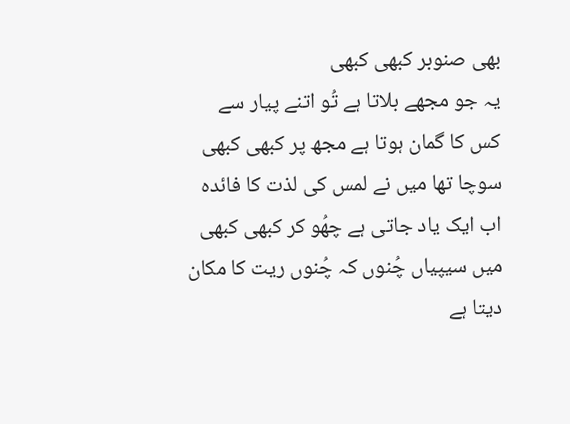بھی صنوبر کبھی کبھی
یہ جو مجھے بلاتا ہے تُو اتنے پیار سے
کس کا گمان ہوتا ہے مجھ پر کبھی کبھی
سوچا تھا میں نے لمس کی لذت کا فائدہ
اب ایک یاد جاتی ہے چھُو کر کبھی کبھی
میں سیپیاں چُنوں کہ چُنوں ریت کا مکان
دیتا ہے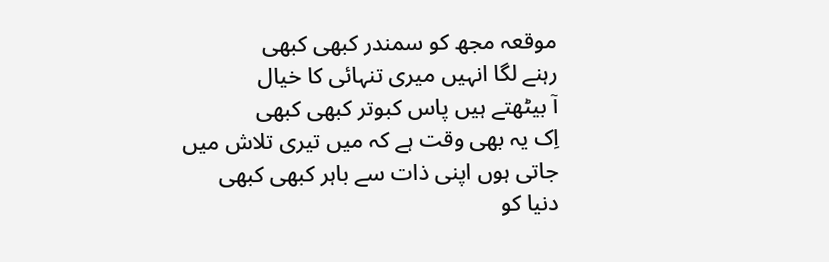موقعہ مجھ کو سمندر کبھی کبھی
رہنے لگا انہیں میری تنہائی کا خیال
آ بیٹھتے ہیں پاس کبوتر کبھی کبھی
اِک یہ بھی وقت ہے کہ میں تیری تلاش میں
جاتی ہوں اپنی ذات سے باہر کبھی کبھی
دنیا کو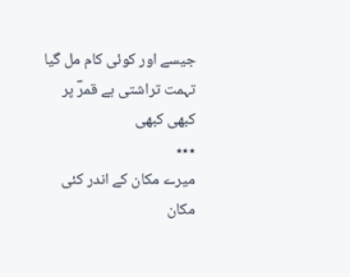جیسے اور کوئی کام مل گیا
تہمت تراشتی ہے قمرؔ پر کبھی کبھی
٭٭٭
میرے مکان کے اندر کئی مکان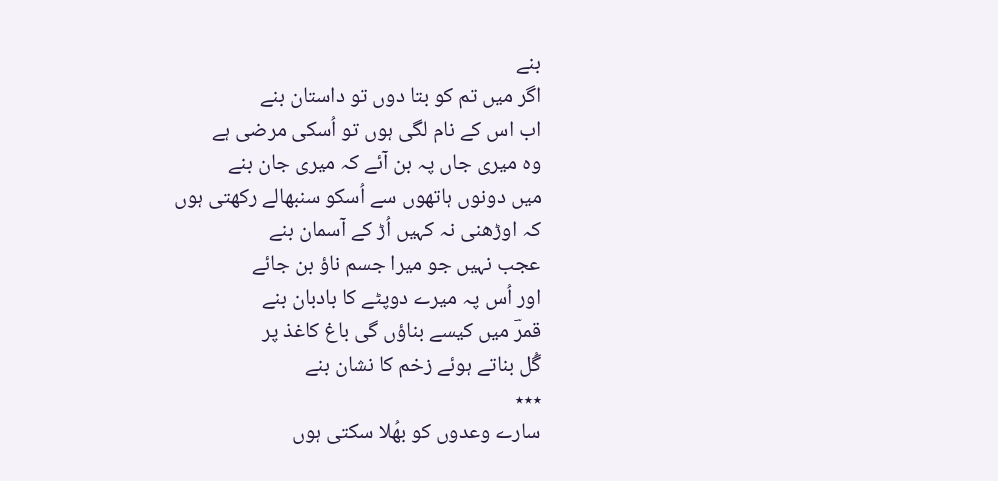بنے
اگر میں تم کو بتا دوں تو داستان بنے
اب اس کے نام لگی ہوں تو اُسکی مرضی ہے
وہ میری جاں پہ بن آئے کہ میری جان بنے
میں دونوں ہاتھوں سے اُسکو سنبھالے رکھتی ہوں
کہ اوڑھنی نہ کہیں اُڑ کے آسمان بنے
عجب نہیں جو میرا جسم ناؤ بن جائے
اور اُس پہ میرے دوپٹے کا بادبان بنے
قمرؔ میں کیسے بناؤں گی باغ کاغذ پر
گُل بناتے ہوئے زخم کا نشان بنے
٭٭٭
سارے وعدوں کو بھُلا سکتی ہوں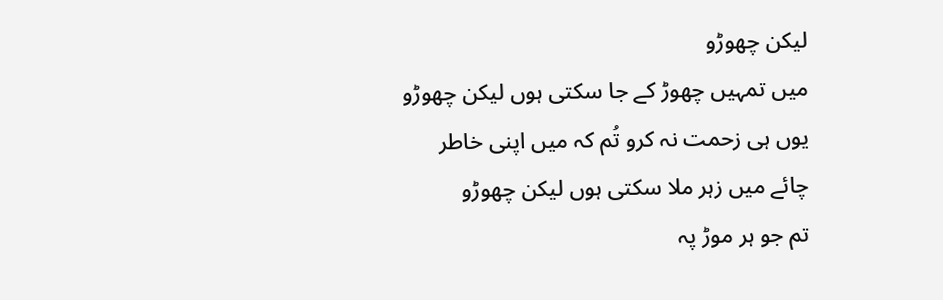لیکن چھوڑو
میں تمہیں چھوڑ کے جا سکتی ہوں لیکن چھوڑو
یوں ہی زحمت نہ کرو تُم کہ میں اپنی خاطر
چائے میں زہر ملا سکتی ہوں لیکن چھوڑو
تم جو ہر موڑ پہ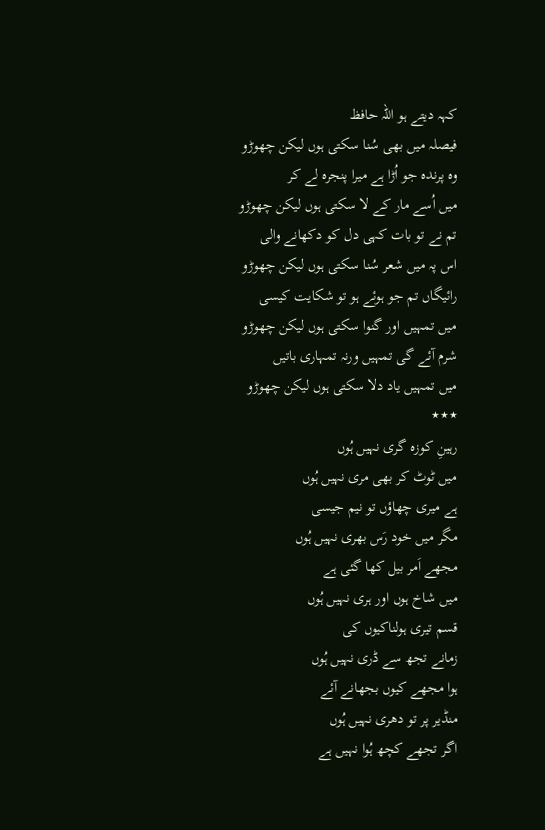کہہ دیتے ہو اللہ حافظ
فیصلہ میں بھی سُنا سکتی ہوں لیکن چھوڑو
وہ پرندہ جو اُڑا ہے میرا پنجرہ لے کر
میں اُسے مار کے لا سکتی ہوں لیکن چھوڑو
تم نے تو بات کہی دل کو دکھانے والی
اس پہ میں شعر سُنا سکتی ہوں لیکن چھوڑو
رائیگاں تم جو ہوئے ہو تو شکایت کیسی
میں تمہیں اور گنوا سکتی ہوں لیکن چھوڑو
شرم آئے گی تمہیں ورنہ تمہاری باتیں
میں تمہیں یاد دلا سکتی ہوں لیکن چھوڑو
٭٭٭
رہینِ کوزہ گری نہیں ہُوں
میں ٹوٹ کر بھی مری نہیں ہُوں
ہے میری چھاؤں تو نیم جیسی
مگر میں خود رَس بھری نہیں ہُوں
مجھے اَمر بیل کھا گئی ہے
میں شاخ ہوں اور ہری نہیں ہُوں
قسم تیری ہولناکیوں کی
زمانے تجھ سے ڈری نہیں ہُوں
ہوا مجھے کیوں بجھانے آئے
منڈیر پر تو دھری نہیں ہُوں
اگر تجھے کچھ ہُوا نہیں ہے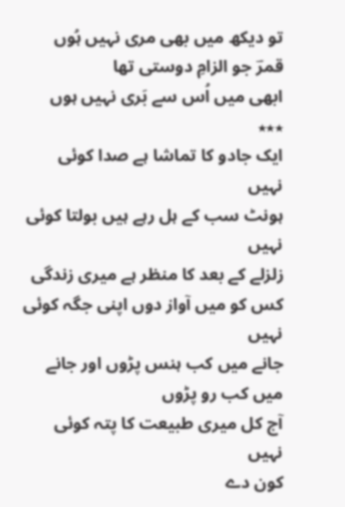تو دیکھ میں بھی مری نہیں ہُوں
قمرؔ جو الزامِ دوستی تھا
ابھی میں اُس سے بَری نہیں ہوں
٭٭٭
ایک جادو کا تماشا ہے صدا کوئی نہیں
ہونٹ سب کے ہل رہے ہیں بولتا کوئی نہیں
زلزلے کے بعد کا منظر ہے میری زندگی
کس کو میں آواز دوں اپنی جگہ کوئی نہیں
جانے میں کب ہنس پڑوں اور جانے میں کب رو پڑوں
آج کل میری طبیعت کا پتہ کوئی نہیں
کون دے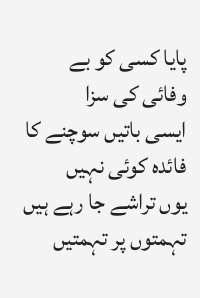پایا کسی کو بے وفائی کی سزا
ایسی باتیں سوچنے کا فائدہ کوئی نہیں
یوں تراشے جا رہے ہیں تہمتوں پر تہمتیں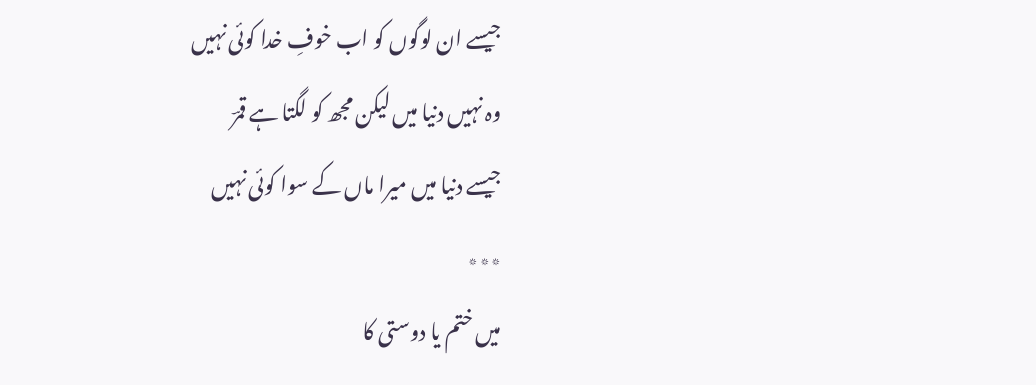جیسے ان لوگوں کو اب خوفِ خدا کوئی نہیں
وہ نہیں دنیا میں لیکن مجھ کو لگتا ہے قمرؔ
جیسے دنیا میں میرا ماں کے سوا کوئی نہیں
٭٭٭
میں ختم یا دوستی کا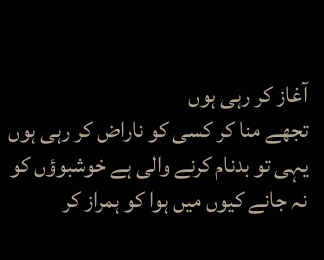آغاز کر رہی ہوں
تجھے منا کر کسی کو ناراض کر رہی ہوں
یہی تو بدنام کرنے والی ہے خوشبوؤں کو
نہ جانے کیوں میں ہوا کو ہمراز کر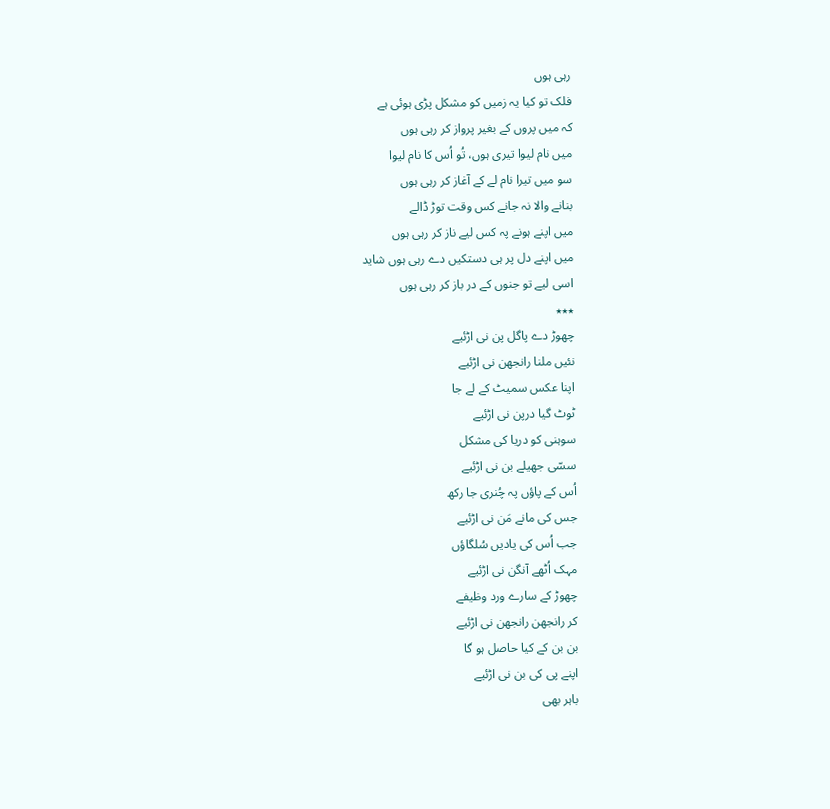رہی ہوں
فلک تو کیا یہ زمیں کو مشکل پڑی ہوئی ہے
کہ میں پروں کے بغیر پرواز کر رہی ہوں
میں نام لیوا تیری ہوں، تُو اُس کا نام لیوا
سو میں تیرا نام لے کے آغاز کر رہی ہوں
بنانے والا نہ جانے کس وقت توڑ ڈالے
میں اپنے ہونے پہ کس لیے ناز کر رہی ہوں
میں اپنے دل پر ہی دستکیں دے رہی ہوں شاید
اسی لیے تو جنوں کے در باز کر رہی ہوں
٭٭٭
چھوڑ دے پاگل پن نی اڑئیے
نئیں ملنا رانجھن نی اڑئیے
اپنا عکس سمیٹ کے لے جا
ٹوٹ گیا درپن نی اڑئیے
سوہنی کو دریا کی مشکل
سسّی جھیلے بن نی اڑئیے
اُس کے پاؤں پہ چُنری جا رکھ
جس کی مانے مَن نی اڑئیے
جب اُس کی یادیں سُلگاؤں
مہک اُٹھے آنگن نی اڑئیے
چھوڑ کے سارے ورد وظیفے
کر رانجھن رانجھن نی اڑئیے
بن بن کے کیا حاصل ہو گا
اپنے پی کی بن نی اڑئیے
باہر بھی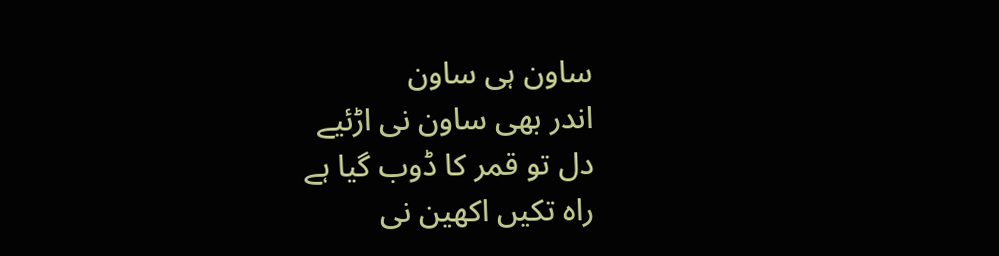ساون ہی ساون
اندر بھی ساون نی اڑئیے
دل تو قمر کا ڈوب گیا ہے
راہ تکیں اکھین نی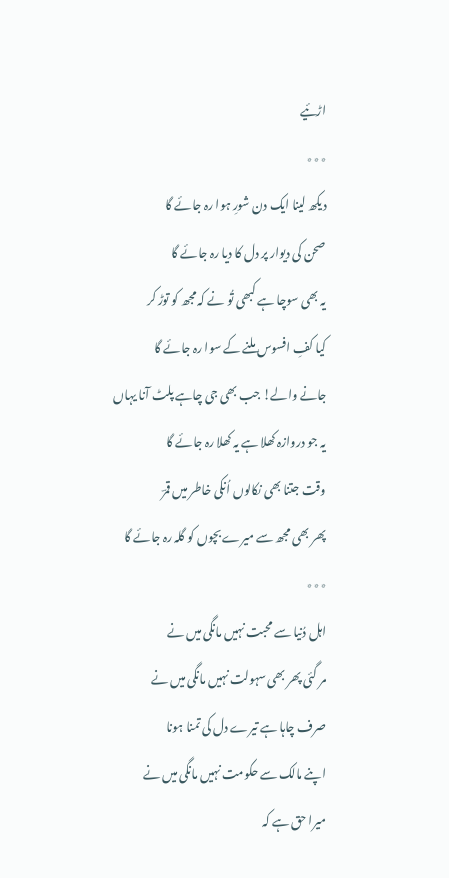اڑئیے
٭٭٭
دیکھ لینا ایک دن شورِ ہوا رہ جائے گا
صحن کی دیوار پر دل کا دیا رہ جائے گا
یہ بھی سوچا ہے کبھی تُو نے کہ مجھ کو توڑ کر
کیا کفِ افسوس ملنے کے سوا رہ جائے گا
جانے والے! جب بھی جی چاہے پلٹ آنا یہاں
یہ جو دروازہ کھلا ہے یہ کھلا رہ جائے گا
وقت جتنا بھی نکالوں اُنکی خاطر میں قمرؔ
پھر بھی مجھ سے میرے بچوں کو گلہ رہ جائے گا
٭٭٭
اہل دُنیا سے محبت نہیں مانگی میں نے
مر گئی پھر بھی سہولت نہیں مانگی میں نے
صرف چاہا ہے تیرے دل کی تمنا ہونا
اپنے مالک سے حکومت نہیں مانگی میں نے
میرا حق ہے کہ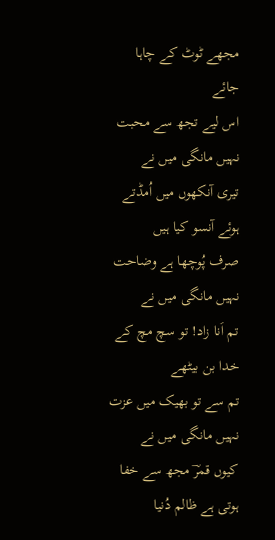مجھے ٹوٹ کے چاہا جائے
اس لیے تجھ سے محبت نہیں مانگی میں نے
تیری آنکھوں میں اُمڈتے ہوئے آنسو کیا ہیں
صرف پُوچھا ہے وضاحت نہیں مانگی میں نے
تم اَنا زاد! تو سچ مچ کے خدا بن بیٹھے
تم سے تو بھیک میں عزت نہیں مانگی میں نے
کیوں قمرؔ مجھ سے خفا ہوتی ہے ظالم دُنیا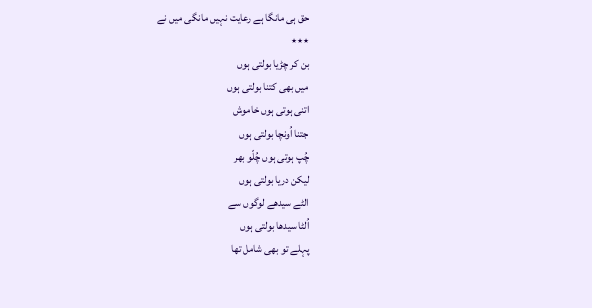حق ہی مانگا ہے رعایت نہیں مانگی میں نے
٭٭٭
بن کر چڑیا بولتی ہوں
میں بھی کتنا بولتی ہوں
اتنی ہوتی ہوں خاموش
جتنا اُونچا بولتی ہوں
چُپ ہوتی ہوں چُلّو بھر
لیکن دریا بولتی ہوں
الٹے سیدھے لوگوں سے
اُلٹا سیدھا بولتی ہوں
پہلے تو بھی شامل تھا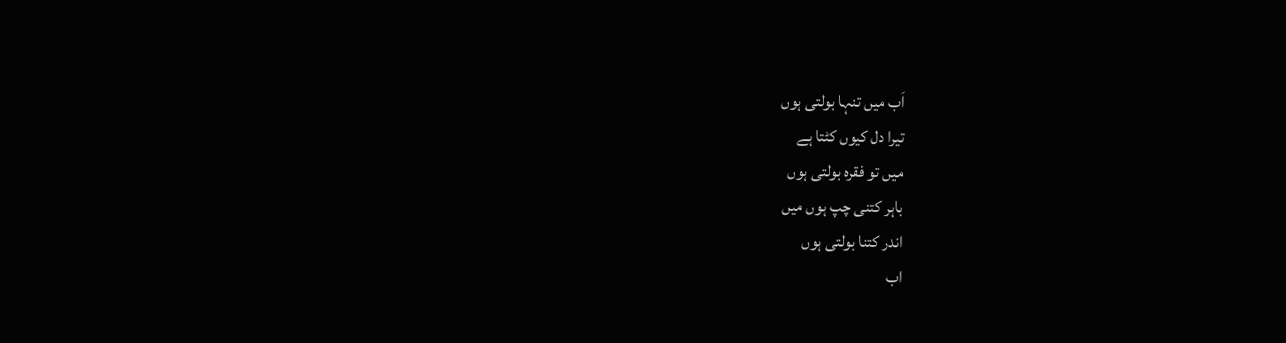اَب میں تنہا بولتی ہوں
تیرا دل کیوں کٹتا ہے
میں تو فقرہ بولتی ہوں
باہر کتنی چپ ہوں میں
اندر کتنا بولتی ہوں
اب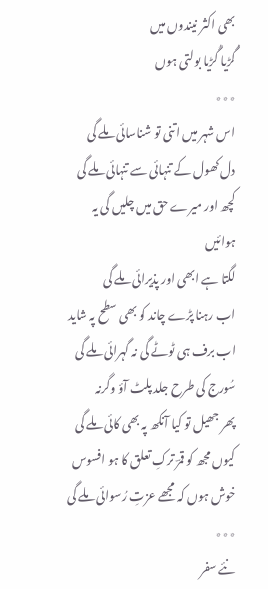بھی اکثر نیندوں میں
گُڑیا گُڑیا بولتی ہوں
٭٭٭
اس شہر میں اتنی تو شناسائی ملے گی
دل کھول کے تنہائی سے تنہائی ملے گی
کچھ اور میرے حق میں چلیں گی یہ ہوائیں
لگتا ہے ابھی اور پذیرائی ملے گی
اب رہنا پڑے چاند کو بھی سطح پہ شاید
اب برف ہی ٹوٹے گی نہ گہرائی ملے گی
سُورج کی طرح جلد پلٹ آؤ وگرنہ
پھر جھیل تو کیا آنکھ پہ بھی کائی ملے گی
کیوں مجھ کو قمرؔ ترکِ تعلق کا ہو افسوس
خوش ہوں کہ مجھے عزتِ رُسوائی ملے گی
٭٭٭
نئے سفر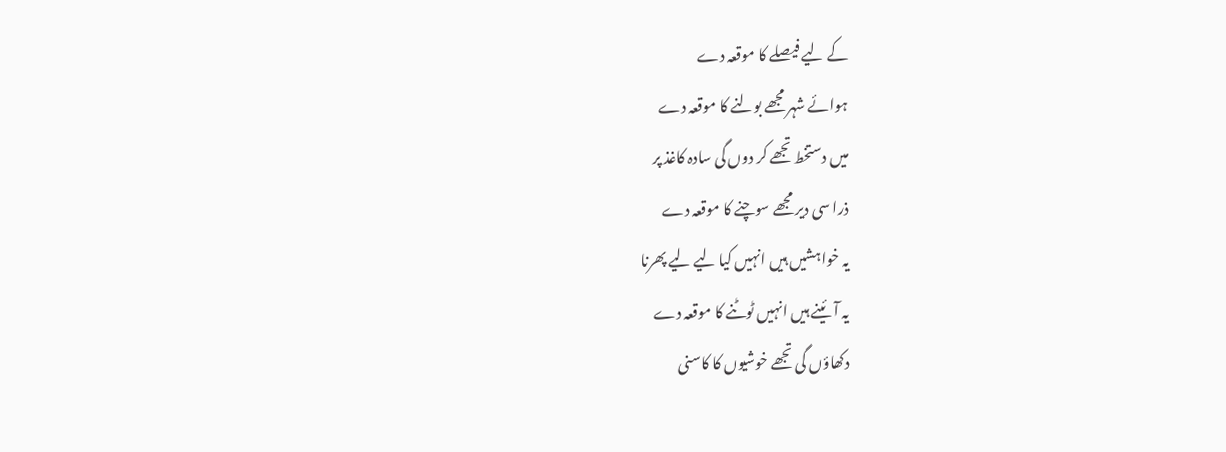کے لیے فیصلے کا موقعہ دے
ہوائے شہر مجھے بولنے کا موقعہ دے
میں دستخط تجھے کر دوں گی سادہ کاغذ پر
ذرا سی دیر مجھے سوچنے کا موقعہ دے
یہ خواہشیں ہیں انہیں کیا لیے لیے پھرنا
یہ آئینے ہیں انہیں ٹوٹنے کا موقعہ دے
دکھاؤں گی تجھے خوشیوں کا کاسنی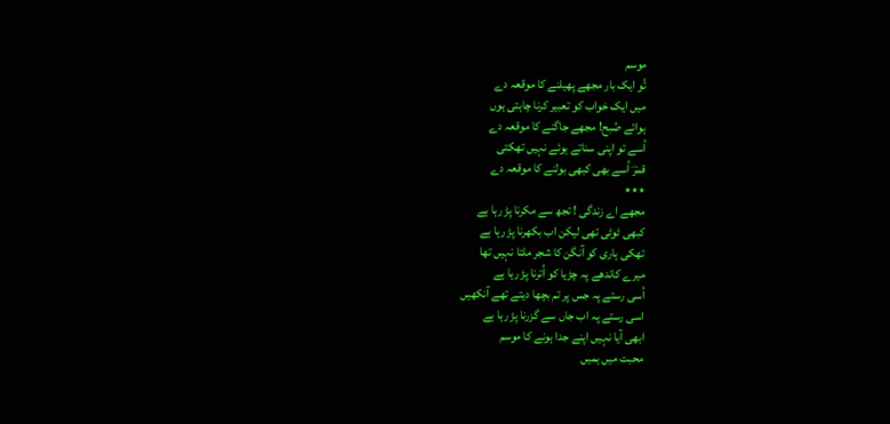موسم
تُو ایک بار مجھے پھیلنے کا موقعہ دے
میں ایک خواب کو تعبیر کرنا چاہتی ہوں
ہوائے صُبح! مجھے جاگنے کا موقعہ دے
اُسے تو اپنی سناتے ہوئے نہیں تھکتی
قمرؔ اُسے بھی کبھی بولنے کا موقعہ دے
٭٭٭
مجھے اے زندگی ! تجھ سے مکرنا پڑ رہا ہے
کبھی ٹوٹی تھی لیکن اب بکھرنا پڑ رہا ہے
تھکی ہاری کو آنگن کا شجر ملتا نہیں تھا
میرے کاندھے پہ چڑیا کو اُترنا پڑ رہا ہے
اُسی رستے پہ جس پر تم بچھا دیتے تھے آنکھیں
اسی رستے پہ اب جاں سے گزرنا پڑ رہا ہے
ابھی آیا نہیں اپنے جدا ہونے کا موسم
محبت میں ہمیں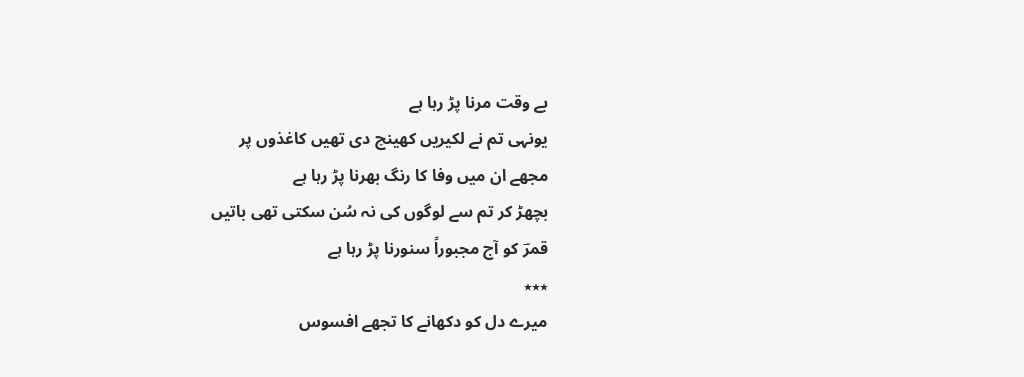بے وقت مرنا پڑ رہا ہے
یونہی تم نے لکیریں کھینچ دی تھیں کاغذوں پر
مجھے ان میں وفا کا رنگ بھرنا پڑ رہا ہے
بچھڑ کر تم سے لوگوں کی نہ سُن سکتی تھی باتیں
قمرؔ کو آج مجبوراً سنورنا پڑ رہا ہے
٭٭٭
میرے دل کو دکھانے کا تجھے افسوس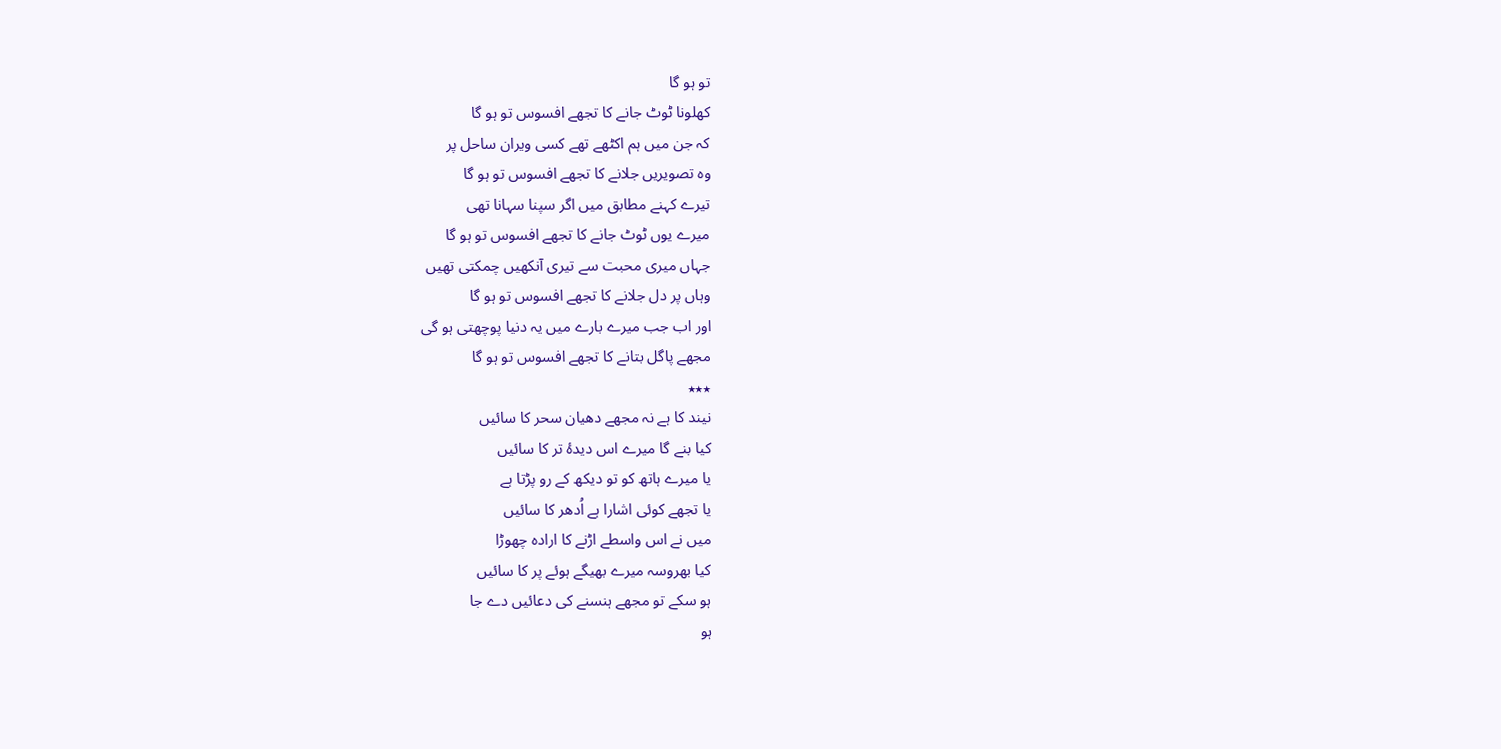تو ہو گا
کھلونا ٹوٹ جانے کا تجھے افسوس تو ہو گا
کہ جن میں ہم اکٹھے تھے کسی ویران ساحل پر
وہ تصویریں جلانے کا تجھے افسوس تو ہو گا
تیرے کہنے مطابق میں اگر سپنا سہانا تھی
میرے یوں ٹوٹ جانے کا تجھے افسوس تو ہو گا
جہاں میری محبت سے تیری آنکھیں چمکتی تھیں
وہاں پر دل جلانے کا تجھے افسوس تو ہو گا
اور اب جب میرے بارے میں یہ دنیا پوچھتی ہو گی
مجھے پاگل بتانے کا تجھے افسوس تو ہو گا
٭٭٭
نیند کا ہے نہ مجھے دھیان سحر کا سائیں
کیا بنے گا میرے اس دیدۂ تر کا سائیں
یا میرے ہاتھ کو تو دیکھ کے رو پڑتا ہے
یا تجھے کوئی اشارا ہے اُدھر کا سائیں
میں نے اس واسطے اڑنے کا ارادہ چھوڑا
کیا بھروسہ میرے بھیگے ہوئے پر کا سائیں
ہو سکے تو مجھے ہنسنے کی دعائیں دے جا
ہو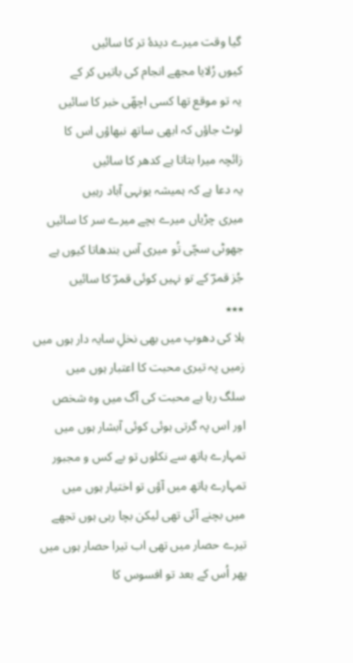گیا وقت میرے دیدۂ تر کا سائیں
کیوں رُلایا مجھے انجام کی باتیں کر کے
یہ تو موقع تھا کسی اچھّی خبر کا سائیں
لوٹ جاؤں کہ ابھی ساتھ نبھاؤں اس کا
زائچہ میرا بتاتا ہے کدھر کا سائیں
یہ دعا ہے کہ ہمیشہ یونہی آباد رہیں
میری چڑیاں میرے بچے میرے سر کا سائیں
جھوٹی سچّی تُو میری آس بندھاتا کیوں ہے
جُز قمرؔ کے تو نہیں کوئی قمرؔ کا سائیں
٭٭٭
بلا کی دھوپ میں بھی نخلِ سایہ دار ہوں میں
زمیں پہ تیری محبت کا اعتبار ہوں میں
سلگ رہا ہے محبت کی آگ میں وہ شخص
اور اس پہ گرتی ہوئی کوئی آبشار ہوں میں
تمہارے ہاتھ سے نکلوں تو بے کس و مجبور
تمہارے ہاتھ میں آؤں تو اختیار ہوں میں
میں بچنے آئی تھی لیکن بچا رہی ہوں تجھے
تیرے حصار میں تھی اب تیرا حصار ہوں میں
پھر اُس کے بعد تو افسوس کا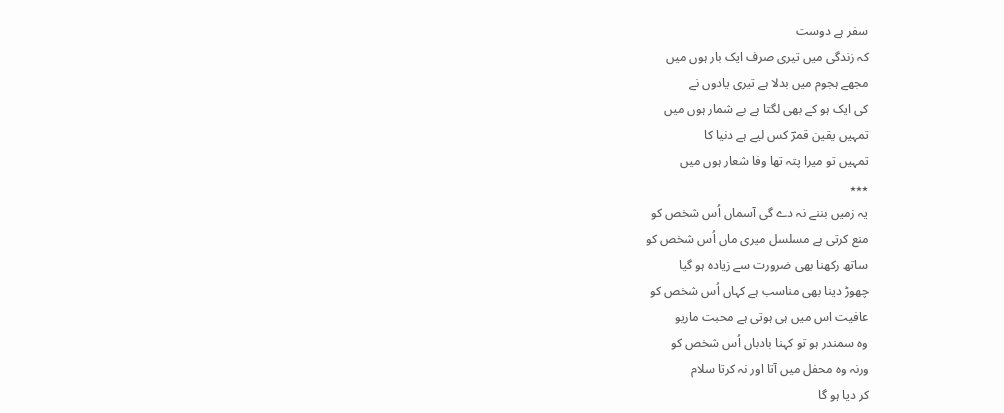سفر ہے دوست
کہ زندگی میں تیری صرف ایک بار ہوں میں
مجھے ہجوم میں بدلا ہے تیری یادوں نے
کی ایک ہو کے بھی لگتا ہے بے شمار ہوں میں
تمہیں یقین قمرؔ کس لیے ہے دنیا کا
تمہیں تو میرا پتہ تھا وفا شعار ہوں میں
٭٭٭
یہ زمیں بننے نہ دے گی آسماں اُس شخص کو
منع کرتی ہے مسلسل میری ماں اُس شخص کو
ساتھ رکھنا بھی ضرورت سے زیادہ ہو گیا
چھوڑ دینا بھی مناسب ہے کہاں اُس شخص کو
عافیت اس میں ہی ہوتی ہے محبت ماریو
وہ سمندر ہو تو کہنا بادباں اُس شخص کو
ورنہ وہ محفل میں آتا اور نہ کرتا سلام
کر دیا ہو گا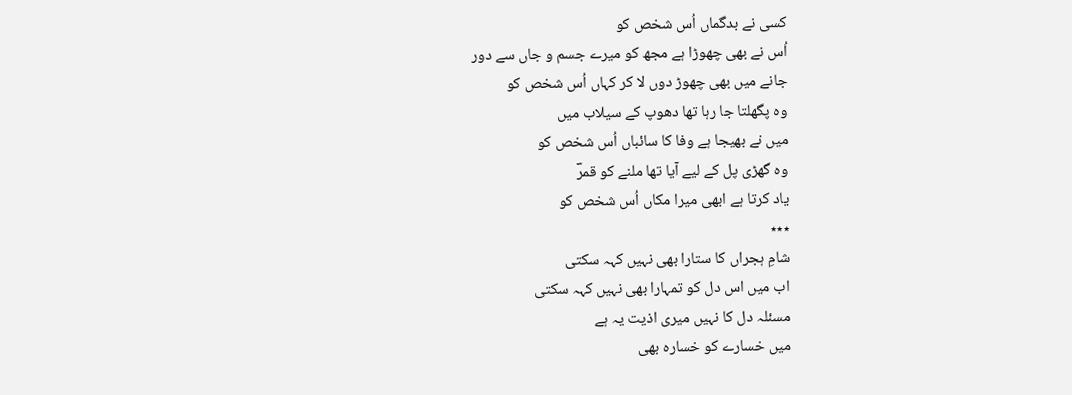کسی نے بدگماں اُس شخص کو
اُس نے بھی چھوڑا ہے مجھ کو میرے جسم و جاں سے دور
جانے میں بھی چھوڑ دوں لا کر کہاں اُس شخص کو
وہ پگھلتا جا رہا تھا دھوپ کے سیلاب میں
میں نے بھیجا ہے وفا کا سائباں اُس شخص کو
وہ گھڑی پل کے لیے آیا تھا ملنے کو قمرؔ
یاد کرتا ہے ابھی میرا مکاں اُس شخص کو
٭٭٭
شامِ ہجراں کا ستارا بھی نہیں کہہ سکتی
اب میں اس دل کو تمہارا بھی نہیں کہہ سکتی
مسئلہ دل کا نہیں میری اذیت یہ ہے
میں خسارے کو خسارہ بھی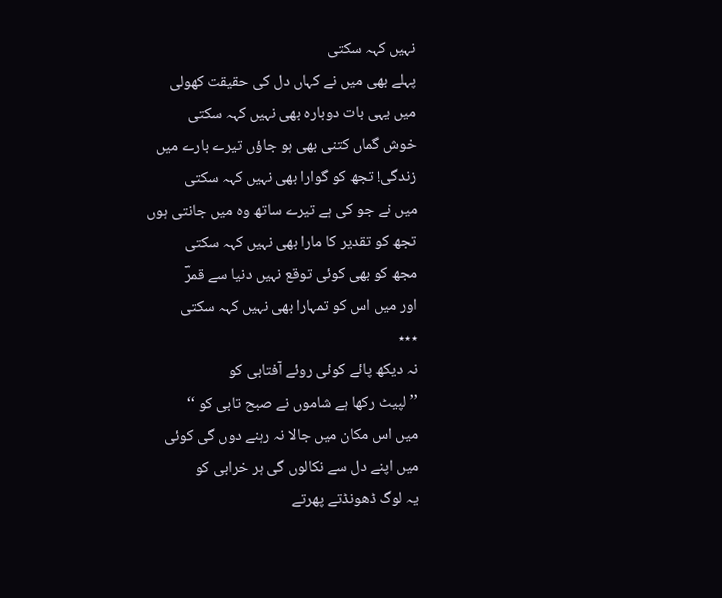نہیں کہہ سکتی
پہلے بھی میں نے کہاں دل کی حقیقت کھولی
میں یہی بات دوبارہ بھی نہیں کہہ سکتی
خوش گماں کتنی بھی ہو جاؤں تیرے بارے میں
زندگی! تجھ کو گوارا بھی نہیں کہہ سکتی
میں نے جو کی ہے تیرے ساتھ وہ میں جانتی ہوں
تجھ کو تقدیر کا مارا بھی نہیں کہہ سکتی
مجھ کو بھی کوئی توقع نہیں دنیا سے قمرؔ
اور میں اس کو تمہارا بھی نہیں کہہ سکتی
٭٭٭
نہ دیکھ پائے کوئی روئے آفتابی کو
’’ لپیٹ رکھا ہے شاموں نے صبح تابی کو ‘‘
میں اس مکان میں جالا نہ رہنے دوں گی کوئی
میں اپنے دل سے نکالوں گی ہر خرابی کو
یہ لوگ ڈھونڈتے پھرتے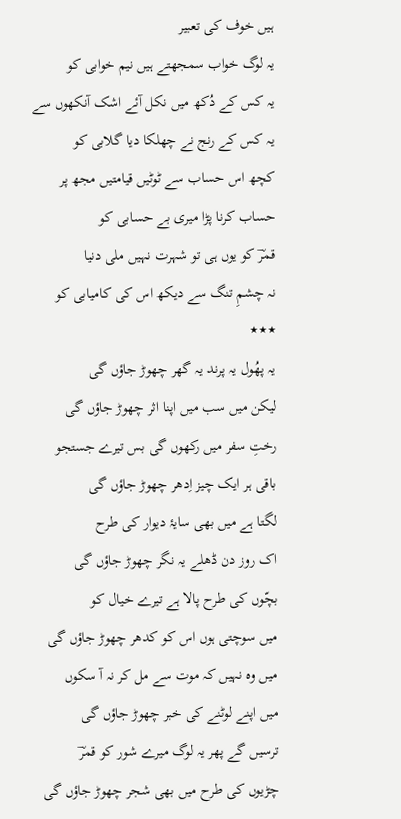ہیں خوف کی تعبیر
یہ لوگ خواب سمجھتے ہیں نیم خوابی کو
یہ کس کے دُکھ میں نکل آئے اشک آنکھوں سے
یہ کس کے رنج نے چھلکا دیا گلابی کو
کچھ اس حساب سے ٹوٹیں قیامتیں مجھ پر
حساب کرنا پڑا میری بے حسابی کو
قمرؔ کو یوں ہی تو شہرت نہیں ملی دنیا
نہ چشمِ تنگ سے دیکھ اس کی کامیابی کو
٭٭٭
یہ پھُول یہ پرند یہ گھر چھوڑ جاؤں گی
لیکن میں سب میں اپنا اثر چھوڑ جاؤں گی
رختِ سفر میں رکھوں گی بس تیرے جستجو
باقی ہر ایک چیز اِدھر چھوڑ جاؤں گی
لگتا ہے میں بھی سایۂ دیوار کی طرح
اک روز دن ڈھلے یہ نگر چھوڑ جاؤں گی
بچّوں کی طرح پالا ہے تیرے خیال کو
میں سوچتی ہوں اس کو کدھر چھوڑ جاؤں گی
میں وہ نہیں کہ موت سے مل کر نہ آ سکوں
میں اپنے لوٹنے کی خبر چھوڑ جاؤں گی
ترسیں گے پھر یہ لوگ میرے شور کو قمرؔ
چڑیوں کی طرح میں بھی شجر چھوڑ جاؤں گی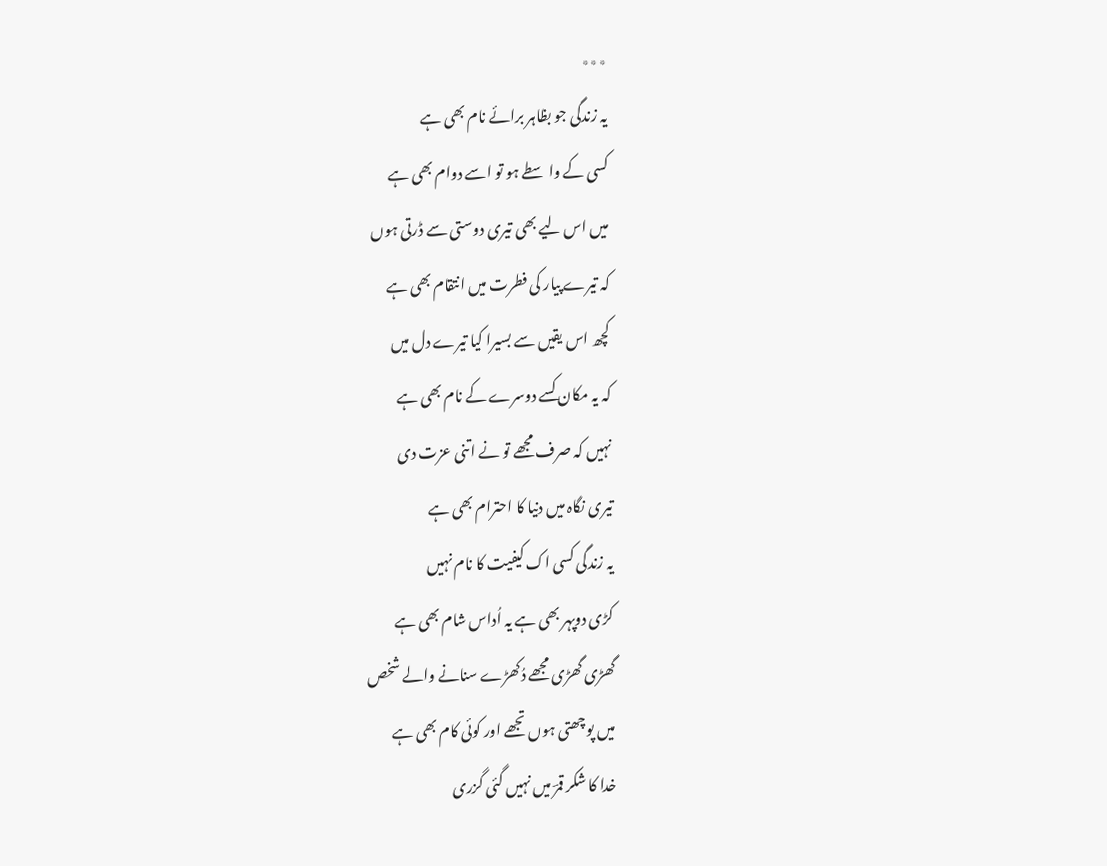٭٭٭
یہ زندگی جو بظاہر برائے نام بھی ہے
کسی کے واسطے ہو تو اسے دوام بھی ہے
میں اس لیے بھی تیری دوستی سے ڈرتی ہوں
کہ تیرے پیار کی فطرت میں انتقام بھی ہے
کچھ اس یقیں سے بسیرا کیا تیرے دل میں
کہ یہ مکان کسے دوسرے کے نام بھی ہے
نہیں کہ صرف مجھے تو نے اتنی عزت دی
تیری نگاہ میں دنیا کا احترام بھی ہے
یہ زندگی کسی اک کیفیت کا نام نہیں
کڑی دوپہر بھی ہے یہ اُداس شام بھی ہے
گھڑی گھڑی مجھے دُکھڑے سنانے والے شخص
میں پوچھتی ہوں تجھے اور کوئی کام بھی ہے
خدا کا شکر قمرؔ میں نہیں گئی گزری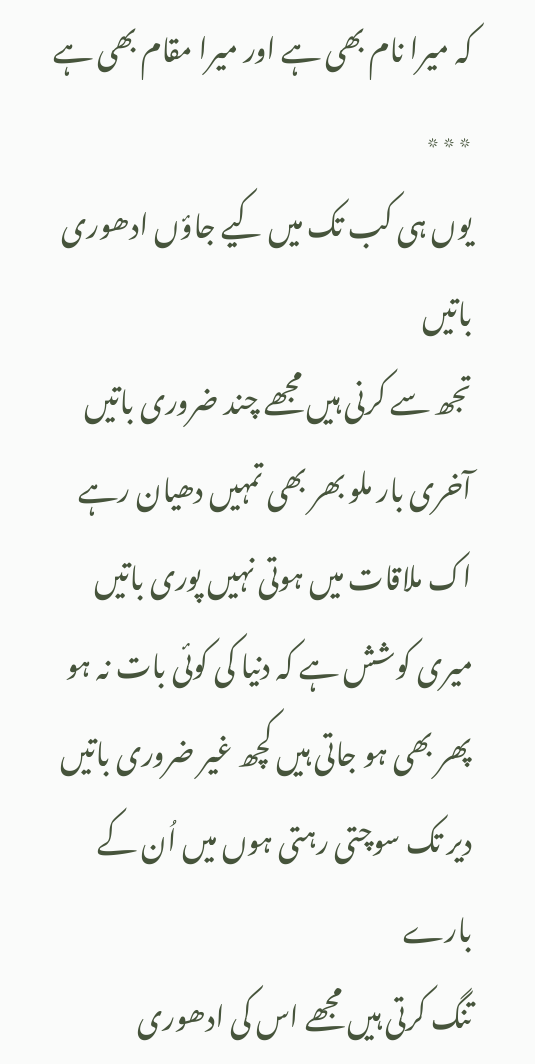کہ میرا نام بھی ہے اور میرا مقام بھی ہے
٭٭٭
یوں ہی کب تک میں کیے جاؤں ادھوری باتیں
تجھ سے کرنی ہیں مجھے چند ضروری باتیں
آخری بار ملو بھر بھی تمہیں دھیان رہے
اک ملاقات میں ہوتی نہیں پوری باتیں
میری کوشش ہے کہ دنیا کی کوئی بات نہ ہو
پھر بھی ہو جاتی ہیں کچھ غیر ضروری باتیں
دیر تک سوچتی رہتی ہوں میں اُن کے بارے
تنگ کرتی ہیں مجھے اس کی ادھوری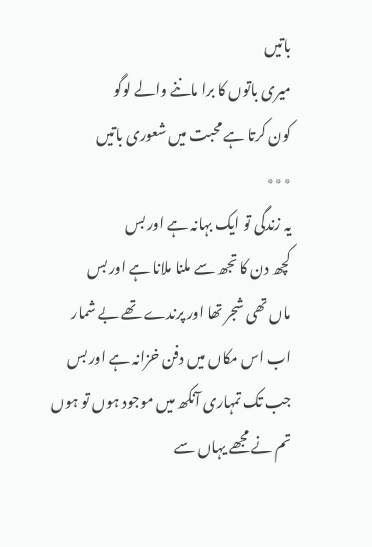باتیں
میری باتوں کا برا ماننے والے لوگو
کون کرتا ہے محبت میں شعوری باتیں
٭٭٭
یہ زندگی تو ایک بہانہ ہے اور بس
کچھ دن کا تجھ سے ملنا ملانا ہے اور بس
ماں تھی شجر تھا اور پرندے تھے بے شمار
اب اس مکاں میں دفن خزانہ ہے اور بس
جب تک تمہاری آنکھ میں موجود ہوں تو ہوں
تم نے مجھے یہاں سے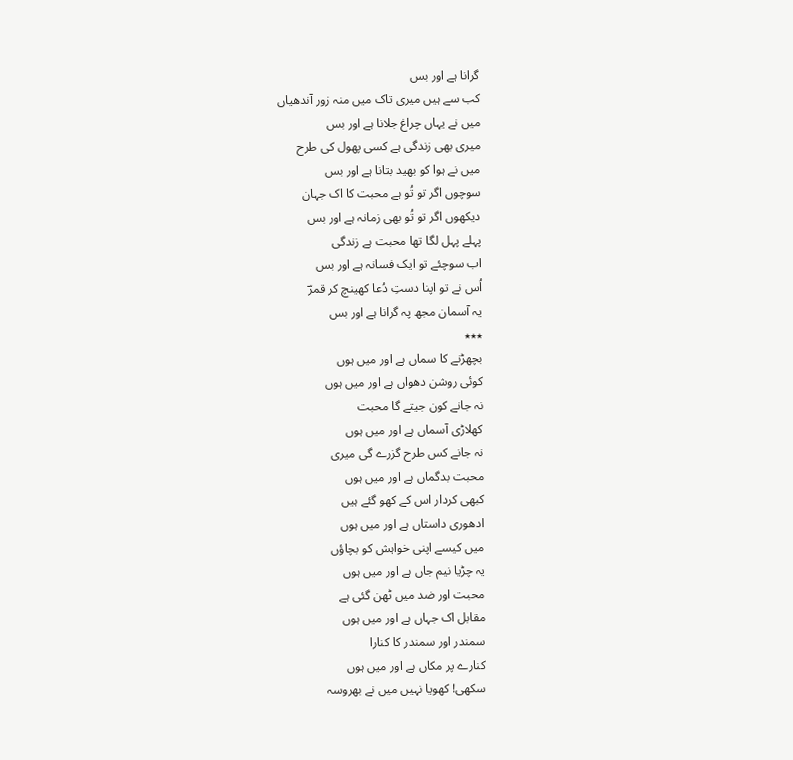گرانا ہے اور بس
کب سے ہیں میری تاک میں منہ زور آندھیاں
میں نے یہاں چراغ جلانا ہے اور بس
میری بھی زندگی ہے کسی پھول کی طرح
میں نے ہوا کو بھید بتانا ہے اور بس
سوچوں اگر تو تُو ہے محبت کا اک جہان
دیکھوں اگر تو تُو بھی زمانہ ہے اور بس
پہلے پہل لگا تھا محبت ہے زندگی
اب سوچئے تو ایک فسانہ ہے اور بس
اُس نے تو اپنا دستِ دُعا کھینچ کر قمرؔ
یہ آسمان مجھ پہ گرانا ہے اور بس
٭٭٭
بچھڑنے کا سماں ہے اور میں ہوں
کوئی روشن دھواں ہے اور میں ہوں
نہ جانے کون جیتے گا محبت
کھلاڑی آسماں ہے اور میں ہوں
نہ جانے کس طرح گزرے گی میری
محبت بدگماں ہے اور میں ہوں
کبھی کردار اس کے کھو گئے ہیں
ادھوری داستاں ہے اور میں ہوں
میں کیسے اپنی خواہش کو بچاؤں
یہ چڑیا نیم جاں ہے اور میں ہوں
محبت اور ضد میں ٹھن گئی ہے
مقابل اک جہاں ہے اور میں ہوں
سمندر اور سمندر کا کنارا
کنارے پر مکاں ہے اور میں ہوں
سکھی! کھویا نہیں میں نے بھروسہ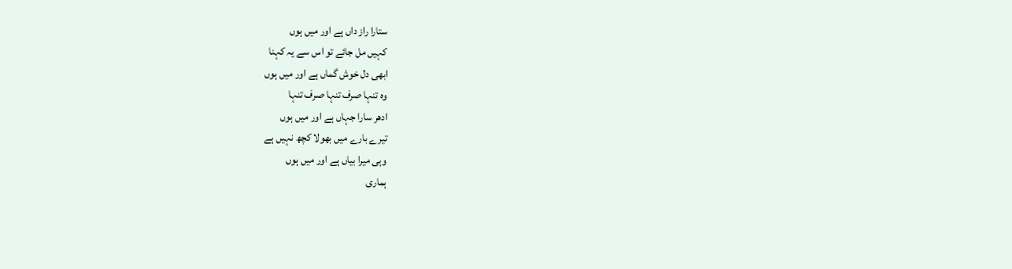ستارا راز داں ہے اور میں ہوں
کہیں مل جائے تو اس سے یہ کہنا
ابھی دل خوش گماں ہے اور میں ہوں
وہ تنہا صرف تنہا صرف تنہا
ادھر سارا جہاں ہے اور میں ہوں
تیرے بارے میں بھولا کچھ نہیں ہے
وہی میرا بیاں ہے اور میں ہوں
ہماری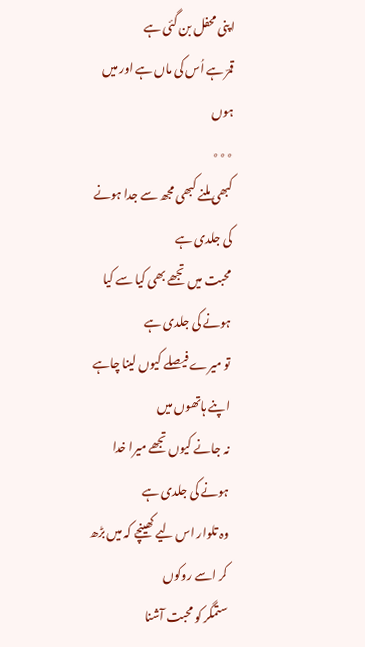اپنی محفل بن گئی ہے
قمرؔ ہے اُس کی ماں ہے اور میں ہوں
٭٭٭
کبھی ملنے کبھی مجھ سے جدا ہونے کی جلدی ہے
محبت میں تجھے بھی کیا سے کیا ہونے کی جلدی ہے
تو میرے فیصلے کیوں لینا چاہے اپنے ہاتھوں میں
نہ جانے کیوں تجھے میرا خدا ہونے کی جلدی ہے
وہ تلوار اس لیے کھینچے کہ میں بڑھ کر اسے روکوں
ستمگر کو محبت آشنا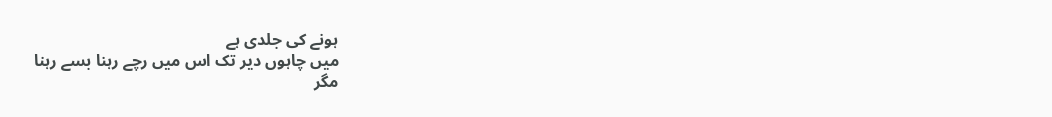ہونے کی جلدی ہے
میں چاہوں دیر تک اس میں رچے رہنا بسے رہنا
مگر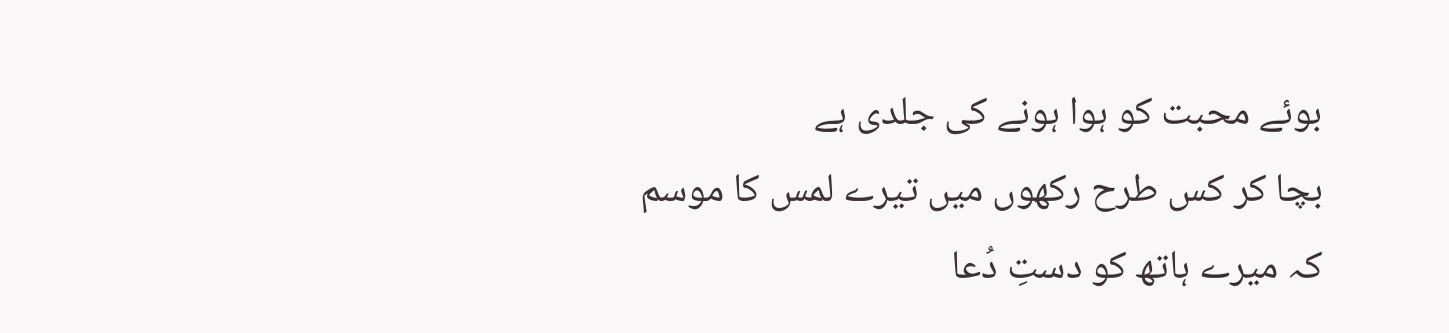بوئے محبت کو ہوا ہونے کی جلدی ہے
بچا کر کس طرح رکھوں میں تیرے لمس کا موسم
کہ میرے ہاتھ کو دستِ دُعا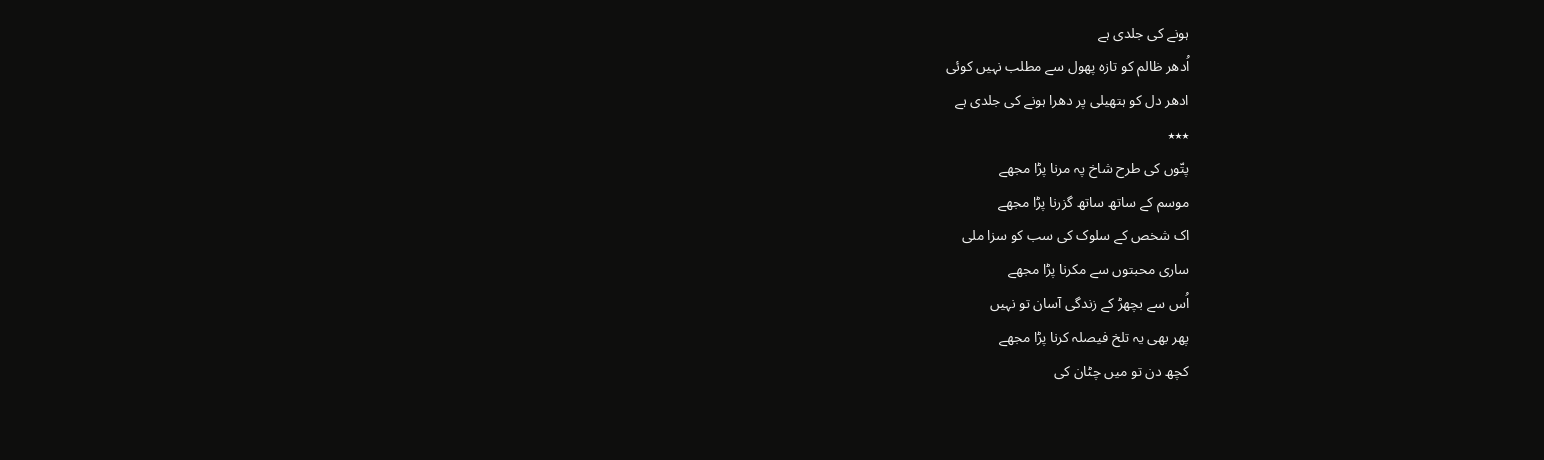ہونے کی جلدی ہے
اُدھر ظالم کو تازہ پھول سے مطلب نہیں کوئی
ادھر دل کو ہتھیلی پر دھرا ہونے کی جلدی ہے
٭٭٭
پتّوں کی طرح شاخ پہ مرنا پڑا مجھے
موسم کے ساتھ ساتھ گزرنا پڑا مجھے
اک شخص کے سلوک کی سب کو سزا ملی
ساری محبتوں سے مکرنا پڑا مجھے
اُس سے بچھڑ کے زندگی آسان تو نہیں
پھر بھی یہ تلخ فیصلہ کرنا پڑا مجھے
کچھ دن تو میں چٹان کی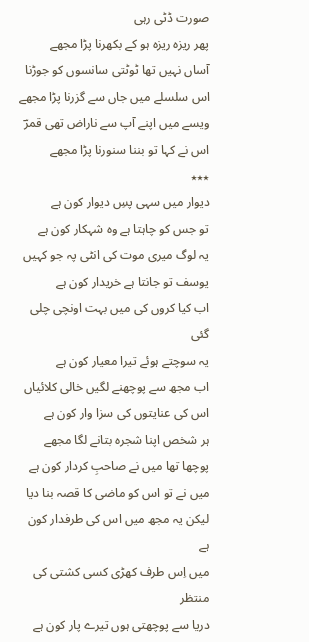صورت ڈٹی رہی
پھر ریزہ ریزہ ہو کے بکھرنا پڑا مجھے
آساں نہیں تھا ٹوٹتی سانسوں کو جوڑنا
اس سلسلے میں جاں سے گزرنا پڑا مجھے
ویسے میں اپنے آپ سے ناراض تھی قمرؔ
اس نے کہا تو بننا سنورنا پڑا مجھے
٭٭٭
دیوار میں سہی پسِ دیوار کون ہے
تو جس کو چاہتا ہے وہ شہکار کون ہے
یہ لوگ میری موت کی انٹی پہ جو کہیں
یوسف تو جانتا ہے خریدار کون ہے
اب کیا کروں کی میں بہت اونچی چلی گئی
یہ سوچتے ہوئے تیرا معیار کون ہے
اب مجھ سے پوچھنے لگیں خالی کلائیاں
اس کی عنایتوں کی سزا وار کون ہے
ہر شخص اپنا شجرہ بتانے لگا مجھے
پوچھا تھا میں نے صاحبِ کردار کون ہے
میں نے تو اس کو ماضی کا قصہ بنا دیا
لیکن یہ مجھ میں اس کی طرفدار کون ہے
میں اِس طرف کھڑی کسی کشتی کی منتظر
دریا سے پوچھتی ہوں تیرے پار کون ہے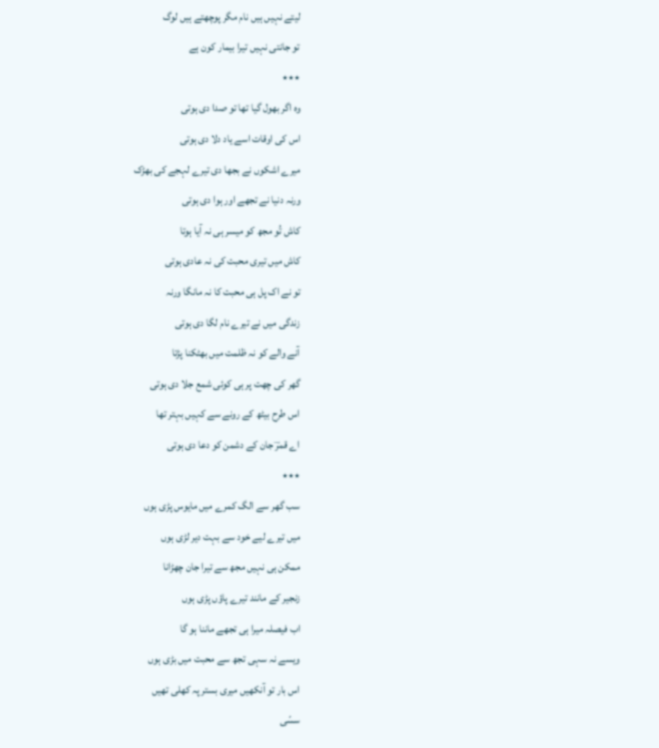لیتے نہیں ہیں نام مگر پوچھتے ہیں لوگ
تو جانتی نہیں تیرا بیمار کون ہے
٭٭٭
وہ اگر بھول گیا تھا تو صدا دی ہوتی
اس کی اوقات اسے یاد دلا دی ہوتی
میرے اشکوں نے بجھا دی تیرے لہجے کی بھڑک
ورنہ دنیا نے تجھے اور ہوا دی ہوتی
کاش تُو مجھ کو میسر ہی نہ آیا ہوتا
کاش میں تیری محبت کی نہ عادی ہوتی
تو نے اک پل ہی محبت کا نہ مانگا ورنہ
زندگی میں نے تیرے نام لگا دی ہوتی
آنے والے کو نہ ظلمت میں بھٹکنا پڑتا
گھر کی چھت پر ہی کوئی شمع جلا دی ہوتی
اس طرح بیٹھ کے رونے سے کہیں بہتر تھا
اے قمرؔ جان کے دشمن کو دعا دی ہوتی
٭٭٭
سب گھر سے الگ کمرے میں مایوس پڑی ہوں
میں تیرے لیے خود سے بہت دیر لڑی ہوں
ممکن ہی نہیں مجھ سے تیرا جان چھڑانا
زنجیر کے مانند تیرے پاؤں پڑی ہوں
اب فیصلہ میرا ہی تجھے ماننا ہو گا
ویسے نہ سہی تجھ سے محبت میں بڑی ہوں
اس بار تو آنکھیں میری بستر پہ کھلی تھیں
سسّی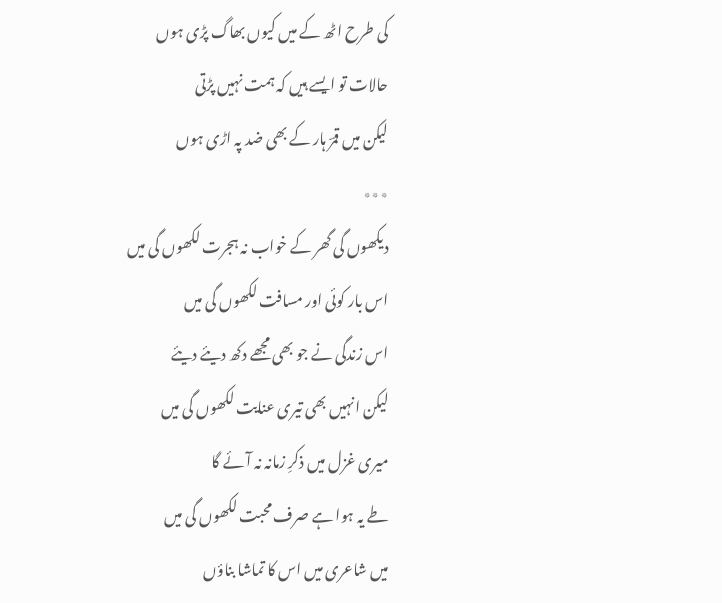کی طرح اٹھ کے میں کیوں بھاگ پڑی ہوں
حالات تو ایسے ہیں کہ ہمت نہیں پڑتی
لیکن میں قمرؔ ہار کے بھی ضد پہ اڑی ہوں
٭٭٭
دیکھوں گی گھر کے خواب نہ ہجرت لکھوں گی میں
اس بار کوئی اور مسافت لکھوں گی میں
اس زندگی نے جو بھی مجھے دکھ دیئے دیئے
لیکن انہیں بھی تیری عنایت لکھوں گی میں
میری غزل میں ذکرِ زمانہ نہ آئے گا
طے یہ ہوا ہے صرف محبت لکھوں گی میں
میں شاعری میں اس کا تماشا بناؤں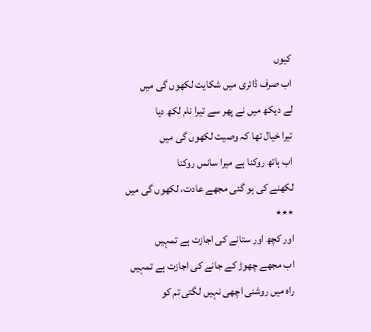کیوں
اب صرف ڈائری میں شکایت لکھوں گی میں
لے دیکھ میں نے پھر سے تیرا نام لکھ دیا
تیرا خیال تھا کہ وصیت لکھوں گی میں
اب ہاتھ روکنا ہے میرا سانس روکنا
لکھنے کی ہو گئی مجھے عادت، لکھوں گی میں
٭٭٭
اور کچھ اور ستانے کی اجازت ہے تمہیں
اب مجھے چھوڑ کے جانے کی اجازت ہے تمہیں
راہ میں روشنی اچھی نہیں لگتی تم کو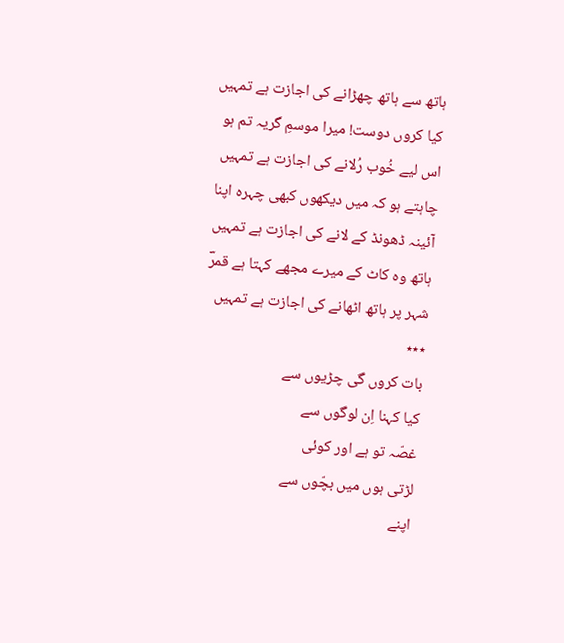ہاتھ سے ہاتھ چھڑانے کی اجازت ہے تمہیں
کیا کروں دوست! میرا موسمِ گریہ تم ہو
اس لیے خُوب رُلانے کی اجازت ہے تمہیں
چاہتے ہو کہ میں دیکھوں کبھی چہرہ اپنا
آئینہ ڈھونڈ کے لانے کی اجازت ہے تمہیں
ہاتھ وہ کاٹ کے میرے مجھے کہتا ہے قمرؔ
شہر پر ہاتھ اٹھانے کی اجازت ہے تمہیں
٭٭٭
بات کروں گی چڑیوں سے
کیا کہنا اِن لوگوں سے
غصّہ تو ہے اور کوئی
لڑتی ہوں میں بچّوں سے
اپنے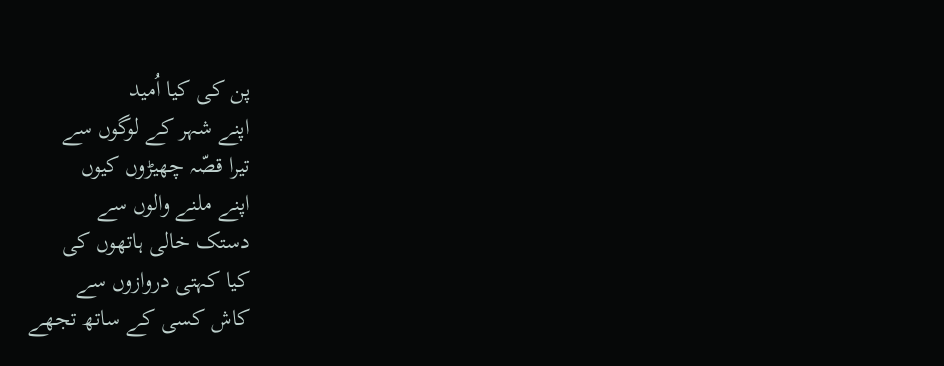پن کی کیا اُمید
اپنے شہر کے لوگوں سے
تیرا قصّہ چھیڑوں کیوں
اپنے ملنے والوں سے
دستک خالی ہاتھوں کی
کیا کہتی دروازوں سے
کاش کسی کے ساتھ تجھے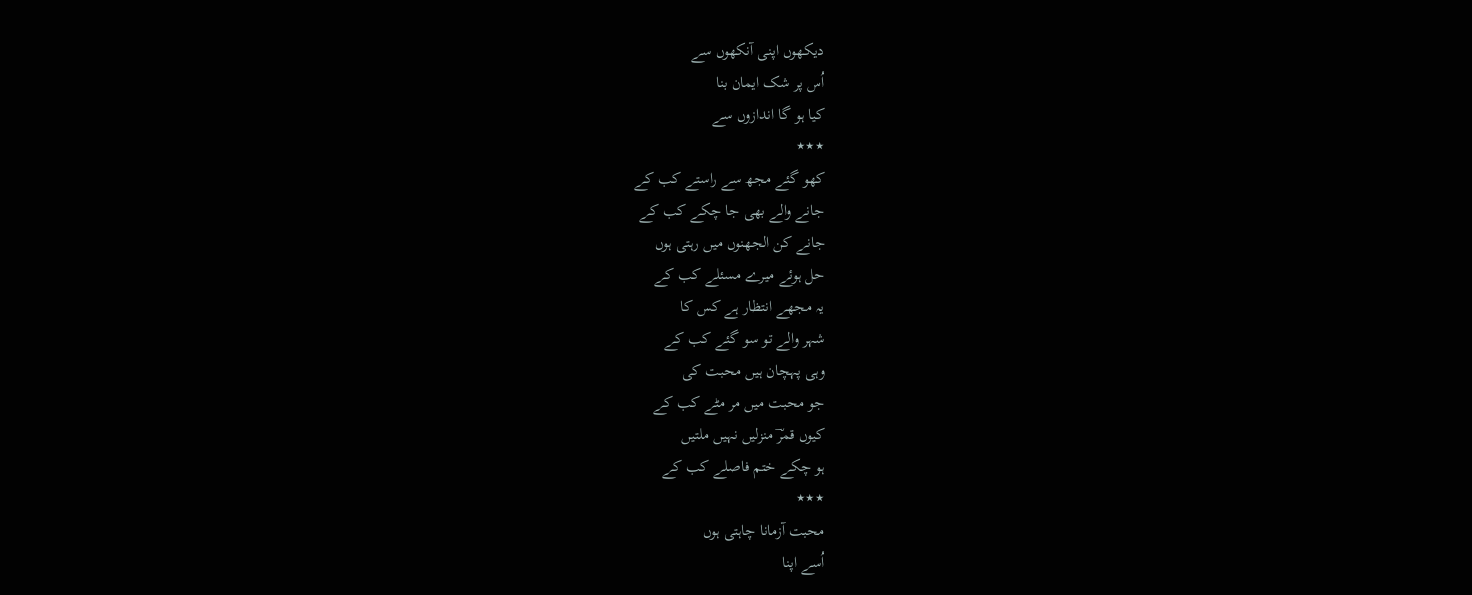دیکھوں اپنی آنکھوں سے
اُس پر شک ایمان بنا
کیا ہو گا اندازوں سے
٭٭٭
کھو گئے مجھ سے راستے کب کے
جانے والے بھی جا چکے کب کے
جانے کن الجھنوں میں رہتی ہوں
حل ہوئے میرے مسئلے کب کے
یہ مجھے انتظار ہے کس کا
شہر والے تو سو گئے کب کے
وہی پہچان ہیں محبت کی
جو محبت میں مر مٹے کب کے
کیوں قمرؔ منزلیں نہیں ملتیں
ہو چکے ختم فاصلے کب کے
٭٭٭
محبت آزمانا چاہتی ہوں
اُسے اپنا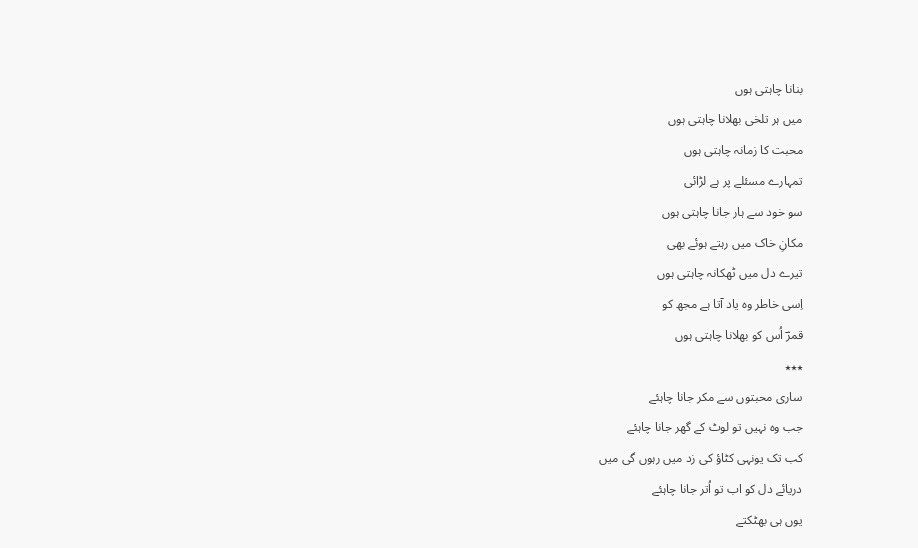بنانا چاہتی ہوں
میں ہر تلخی بھلانا چاہتی ہوں
محبت کا زمانہ چاہتی ہوں
تمہارے مسئلے پر ہے لڑائی
سو خود سے ہار جانا چاہتی ہوں
مکانِ خاک میں رہتے ہوئے بھی
تیرے دل میں ٹھکانہ چاہتی ہوں
اِسی خاطر وہ یاد آتا ہے مجھ کو
قمرؔ اُس کو بھلانا چاہتی ہوں
٭٭٭
ساری محبتوں سے مکر جانا چاہئے
جب وہ نہیں تو لوٹ کے گھر جانا چاہئے
کب تک یونہی کٹاؤ کی زد میں رہوں گی میں
دریائے دل کو اب تو اُتر جانا چاہئے
یوں ہی بھٹکتے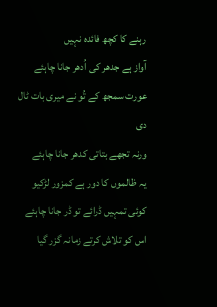رہنے کا کچھ فائدہ نہیں
آواز ہے جدھر کی اُدھر جانا چاہئے
عورت سمجھ کے تُو نے میری بات ٹال دی
ورنہ تجھے بتاتی کدھر جانا چاہئے
یہ ظالموں کا دور ہے کمزور لڑکیو
کوئی تمہیں ڈرائے تو ڈر جانا چاہئے
اس کو تلاش کرتے زمانہ گزر گیا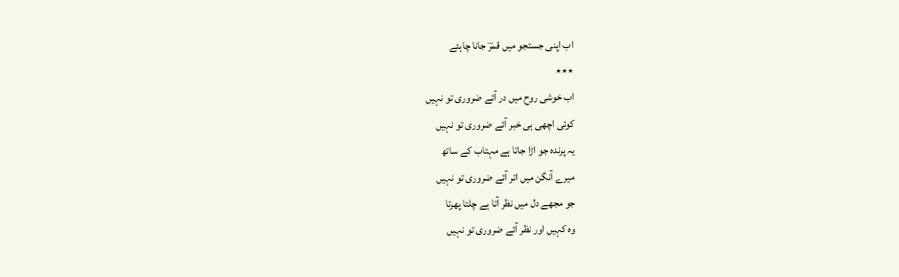اب اپنی جستجو میں قمرؔ جانا چاہئے
٭٭٭
اب خوشی روح میں در آئے ضروری تو نہیں
کوئی اچھی ہی خبر آئے ضروری تو نہیں
یہ پرندہ جو اڑا جاتا ہے مہتاب کے ساتھ
میرے آنگن میں اتر آئے ضروری تو نہیں
جو مجھے دل میں نظر آتا ہے چلتا پھرتا
وہ کہیں اور نظر آئے ضروری تو نہیں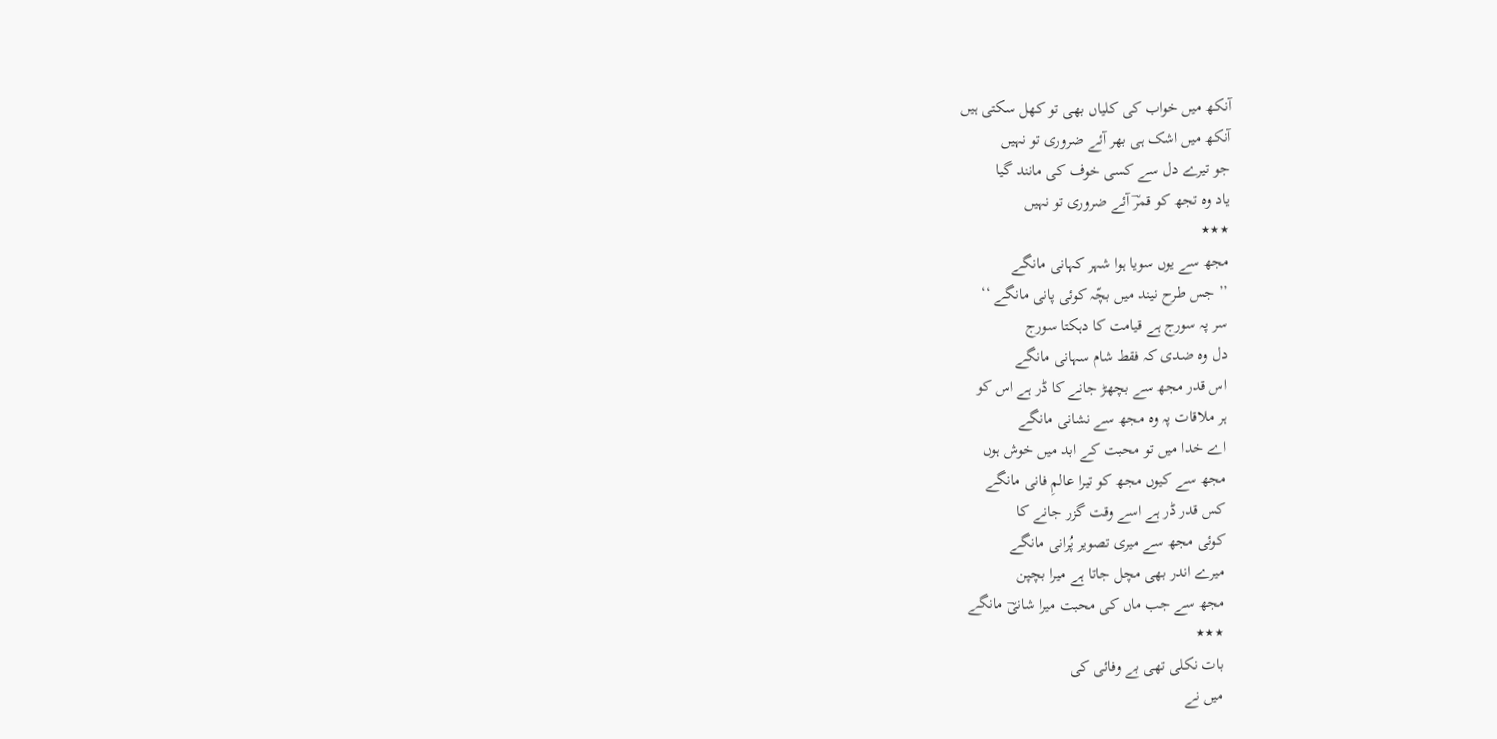آنکھ میں خواب کی کلیاں بھی تو کھل سکتی ہیں
آنکھ میں اشک ہی بھر آئے ضروری تو نہیں
جو تیرے دل سے کسی خوف کی مانند گیا
یاد وہ تجھ کو قمرؔ آئے ضروری تو نہیں
٭٭٭
مجھ سے یوں سویا ہوا شہر کہانی مانگے
’’ جس طرح نیند میں بچّہ کوئی پانی مانگے ‘‘
سر پہ سورج ہے قیامت کا دہکتا سورج
دل وہ ضدی کہ فقط شام سہانی مانگے
اس قدر مجھ سے بچھڑ جانے کا ڈر ہے اس کو
ہر ملاقات پہ وہ مجھ سے نشانی مانگے
اے خدا میں تو محبت کے ابد میں خوش ہوں
مجھ سے کیوں مجھ کو تیرا عالمِ فانی مانگے
کس قدر ڈر ہے اسے وقت گزر جانے کا
کوئی مجھ سے میری تصویر پُرانی مانگے
میرے اندر بھی مچل جاتا ہے میرا بچپن
مجھ سے جب ماں کی محبت میرا شانیؔ مانگے
٭٭٭
بات نکلی تھی بے وفائی کی
میں نے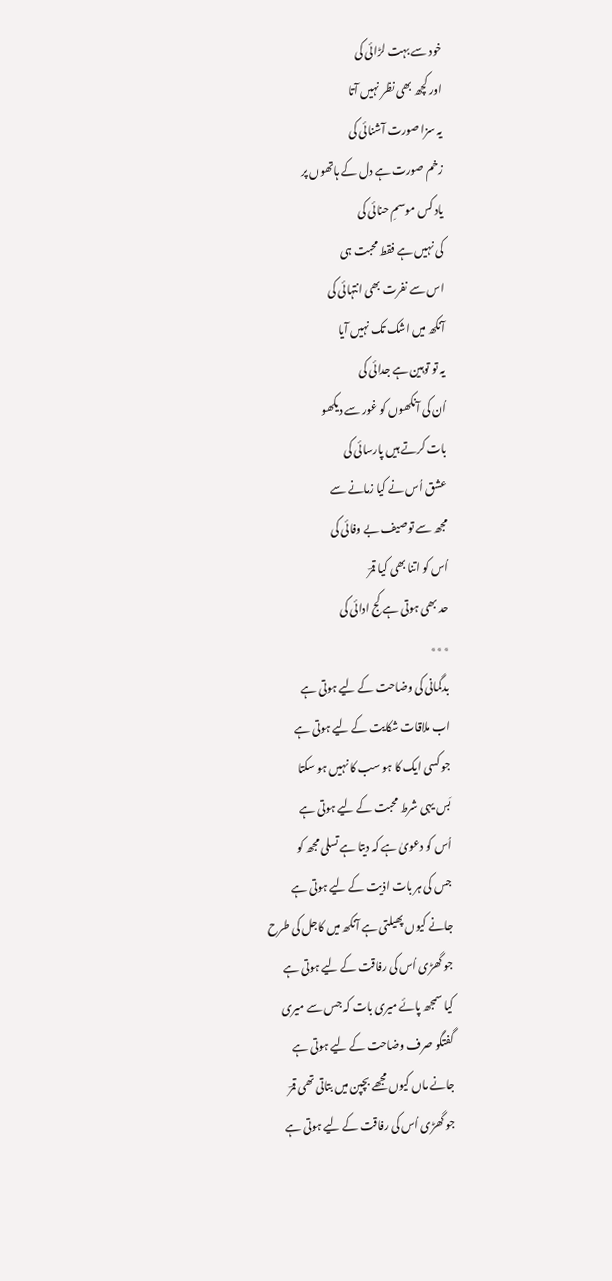خود سے بہت لڑائی کی
اور کچھ بھی نظر نہیں آتا
یہ سزا صورت آشنائی کی
زخم صورت ہے دل کے ہاتھوں پر
یاد کس موسمِ حنائی کی
کی نہیں ہے فقط محبت ہی
اس سے نفرت بھی انتہائی کی
آنکھ میں اشک تک نہیں آیا
یہ تو توہین ہے جدائی کی
اُن کی آنکھوں کو غور سے دیکھو
بات کرتے ہیں پارسائی کی
عشق اُس نے کیا زمانے سے
مجھ سے توصیف بے وفائی کی
اُس کو اتنا بھی کیا قمرؔ
حد بھی ہوتی ہے کج ادائی کی
٭٭٭
بدگمانی کی وضاحت کے لیے ہوتی ہے
اب ملاقات شکایت کے لیے ہوتی ہے
جو کسی ایک کا ہو سب کا نہیں ہو سکتا
بَس یہی شرط محبت کے لیے ہوتی ہے
اُس کو دعویٰ ہے کہ دیتا ہے تسلی مجھ کو
جس کی ہر بات اذیت کے لیے ہوتی ہے
جانے کیوں پھیلتی ہے آنکھ میں کاجل کی طرح
جو گھڑی اُس کی رفاقت کے لیے ہوتی ہے
کیا سمجھ پائے میری بات کہ جس سے میری
گفتگو صرف وضاحت کے لیے ہوتی ہے
جانے ماں کیوں مجھے بچپن میں بتاتی تھی قمرؔ
جو گھڑی اُس کی رفاقت کے لیے ہوتی ہے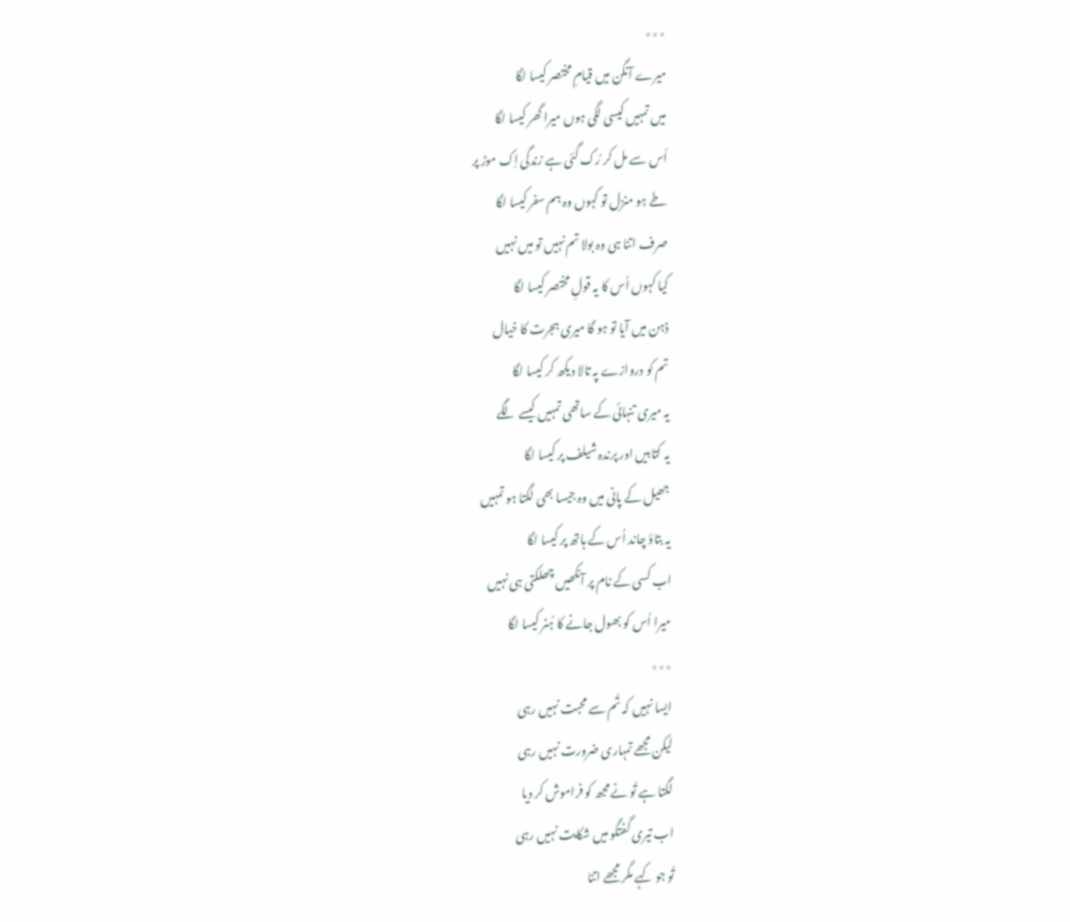٭٭٭
میرے آنگن میں قیامِ مختصر کیسا لگا
میں تمہیں کیسی لگی ہوں میرا گھر کیسا لگا
اُس سے مل کر رُک گئی ہے زندگی اِک موڑ پر
طے ہو منزل تو کہوں وہ ہم سفر کیسا لگا
صرف اتنا ہی وہ بولا تم نہیں تو میں نہیں
کیا کہوں اُس کا یہ قولِ مختصر کیسا لگا
ذہن میں آیا تو ہو گا میری ہجرت کا خیال
تم کو دروازے پہ تالا دیکھ کر کیسا لگا
یہ میری تنہائی کے ساتھی تمہیں کیسے لگے
یہ کتابیں اور پرندہ شیلف پر کیسا لگا
جھیل کے پانی میں وہ جیسا بھی لگتا ہو تمہیں
یہ بتاؤ چاند اُس کے ہاتھ پر کیسا لگا
اب کسی کے نام پر آنکھیں چھلکتی ہی نہیں
میرا اُس کو بھول جانے کا ہُنر کیسا لگا
٭٭٭
ایسا نہیں کہ تُم سے محبت نہیں رہی
لیکن مجھے تمہاری ضرورت نہیں رہی
لگتا ہے تُو نے مجھ کو فراموش کر دیا
اب تیری گفتگو میں شکایت نہیں رہی
تُو جو کہے مگر مجھے اتنا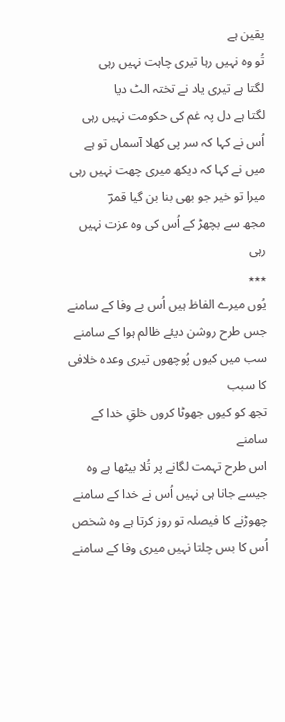یقین ہے
تُو وہ نہیں رہا تیری چاہت نہیں رہی
لگتا ہے تیری یاد نے تختہ الٹ دیا
لگتا ہے دل پہ غم کی حکومت نہیں رہی
اُس نے کہا کہ سر پی کھلا آسماں تو ہے
میں نے کہا کہ دیکھ میری چھت نہیں رہی
میرا تو خیر جو بھی بنا بن گیا قمرؔ
مجھ سے بچھڑ کے اُس کی وہ عزت نہیں رہی
٭٭٭
یُوں میرے الفاظ ہیں اُس بے وفا کے سامنے
جس طرح روشن دیئے ظالم ہوا کے سامنے
سب میں کیوں پُوچھوں تیری وعدہ خلافی کا سبب
تجھ کو کیوں جھوٹا کروں خلقِ خدا کے سامنے
اس طرح تہمت لگانے پر تُلا بیٹھا ہے وہ
جیسے جانا ہی نہیں اُس نے خدا کے سامنے
چھوڑنے کا فیصلہ تو روز کرتا ہے وہ شخص
اُس کا بس چلتا نہیں میری وفا کے سامنے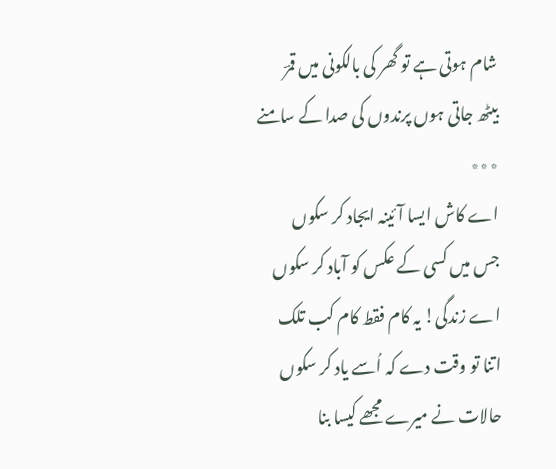شام ہوتی ہے تو گھر کی بالکونی میں قمرؔ
بیٹھ جاتی ہوں پرندوں کی صدا کے سامنے
٭٭٭
اے کاش ایسا آئینہ ایجاد کر سکوں
جس میں کسی کے عکس کو آباد کر سکوں
اے زندگی! یہ کام فقط کام کب تلک
اتنا تو وقت دے کہ اُسے یاد کر سکوں
حالات نے میرے مجھے کیسا بنا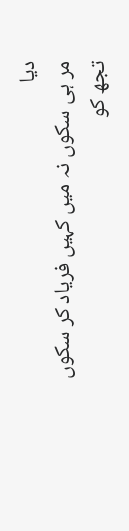دیا
مر ہی سکوں نہ میں کہیں فریاد کر سکوں
تجھ کو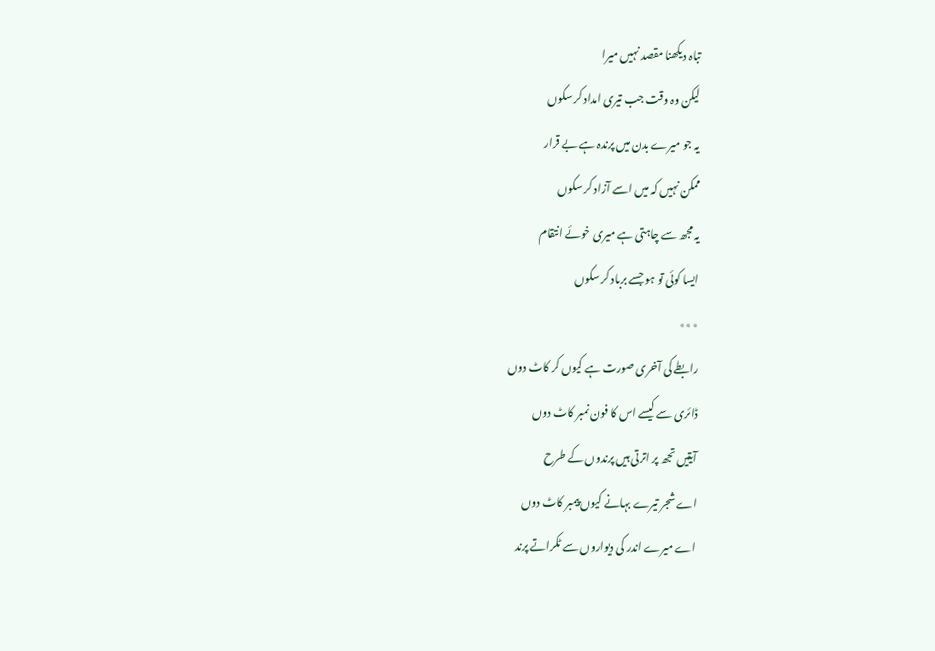تباہ دیکھنا مقصد نہیں میرا
لیکن وہ وقت جب تیری امداد کر سکوں
یہ جو میرے بدن میں پرندہ ہے بے قرار
ممکن نہیں کہ میں اسے آزاد کر سکوں
یہ مجھ سے چاہتی ہے میری خوئے انتقام
ایسا کوئی تو ہو جسے برباد کر سکوں
٭٭٭
رابطے کی آخری صورت ہے کیوں کر کاٹ دوں
ڈائری سے کیسے اس کا فون نمبر کاٹ دوں
آیتیں تجھ پر اترتی ہیں پرندوں کے طرح
اے شجر تیرے بہانے کیوں پیمبر کاٹ دوں
اے میرے اندر کی دیواروں سے ٹکراتے پرند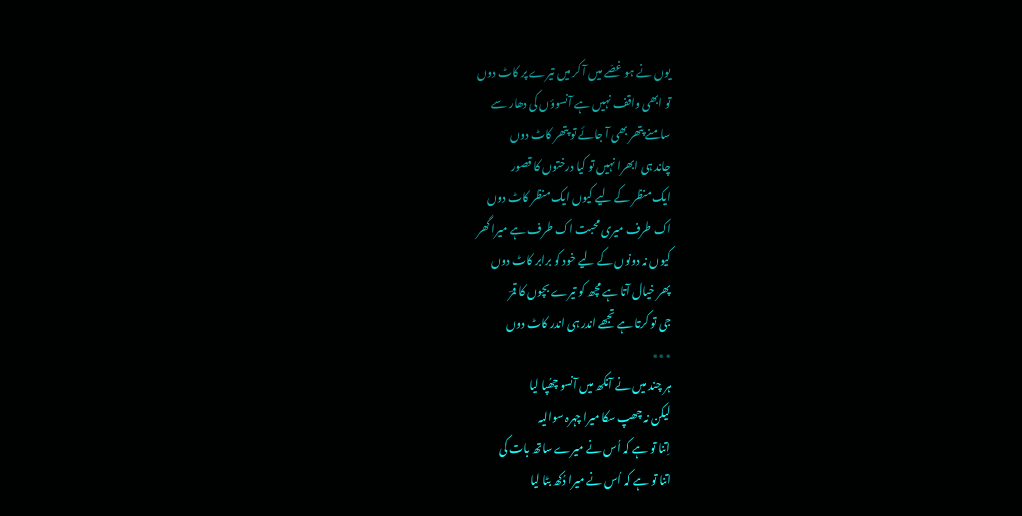یوں نے ہو غصّے میں آ کر میں تیرے پر کاٹ دوں
تو ابھی واقف نہیں ہے آنسوؤں کی دھار سے
سامنے پتھر بھی آ جائے تو پتھر کاٹ دوں
چاند ہی ابھرا نہیں تو کیا درختوں کا قصور
ایک منظر کے لیے کیوں ایک منظر کاٹ دوں
اک طرف میری محبت اک طرف ہے میرا گھر
کیوں نہ دونوں کے لیے خود کو برابر کاٹ دوں
پھر خیال آتا ہے مچھ کو تیرے بچوں کا قمرؔ
جی تو کرتا ہے تجھے اندر ہی اندر کاٹ دوں
٭٭٭
ہر چند میں نے آنکھ میں آنسو چھُپا لیا
لیکن نہ چھپ سکا میرا چہرہ سوالیہ
اِتنا تو ہے کہ اُس نے میرے ساتھ بات کی
اتنا تو ہے کہ اُس نے میرا دُکھ بٹا لیا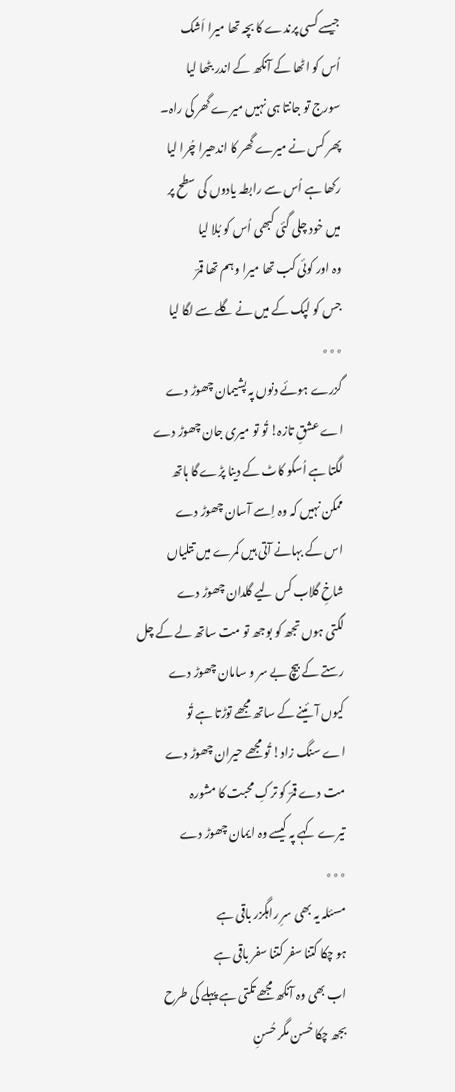جیسے کسی پرندے کا بچہ تھا میرا اَشک
اُس کو اٹھا کے آنکھ کے اندر بٹھا لیا
سورج تو جانتا ہی نہیں میرے گھر کی راہ۔
پھر کس نے میرے گھر کا اندھیرا چُرا لیا
رکھا ہے اُس سے رابطہ یادوں کی سطح پر
میں خود چلی گئی کبھی اُس کو بُلا لیا
وہ اور کوئی کب تھا میرا وہم تھا قمرؔ
جس کو لپک کے میں نے گلے سے لگا لیا
٭٭٭
گزرے ہوئے دنوں پہ پشیمان چھوڑ دے
اے عشقِ تازہ! تُو تو میری جان چھوڑ دے
لگتا ہے اُسکو کاٹ کے دینا پڑے گا ہاتھ
ممکن نہیں کہ وہ اِسے آسان چھوڑ دے
اس کے بہانے آتی ہیں کمرے میں تتلیاں
شاخِ گلاب کس لیے گلدان چھوڑ دے
لگتی ہوں تجھ کو بوجھ تو مت ساتھ لے کے چل
رستے کے بیچ بے سر و سامان چھوڑ دے
کیوں آئینے کے ساتھ مجھے توڑتا ہے تُو
اے سنگ زاد! تُو مجھے حیران چھوڑ دے
مت دے قمرؔ کو ترکِ محبت کا مشورہ
تیرے کہے پہ کیسے وہ ایمان چھوڑ دے
٭٭٭
مسئلہ یہ بھی سرِ راہگزر باقی ہے
ہو چکا کتنا سفر کتنا سفر باقی ہے
اب بھی وہ آنکھ مجھے تکتی ہے پہلے کی طرح
بجھ چکا حُسن مگر حُسنِ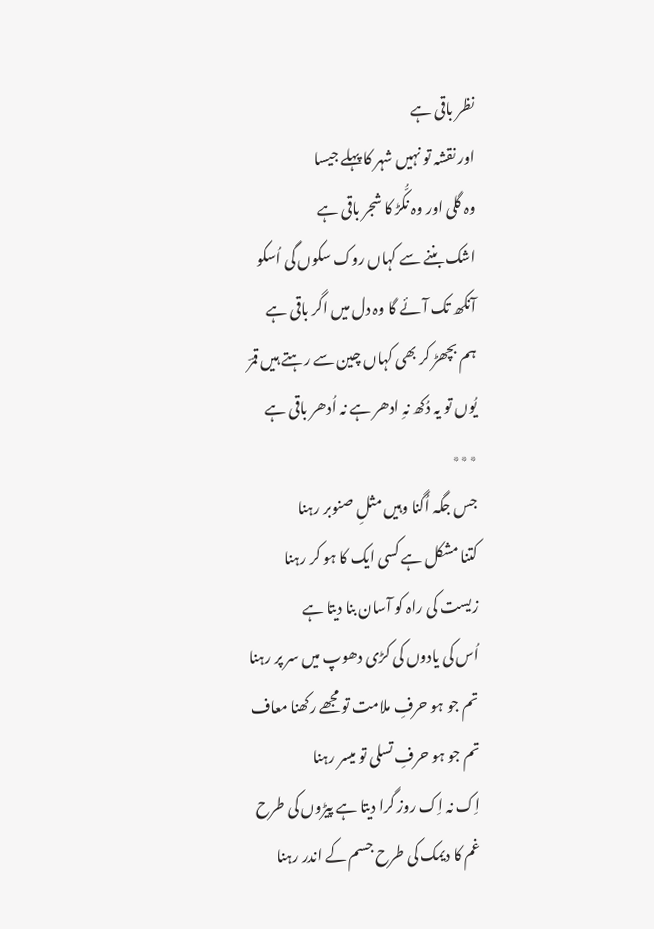نظر باقی ہے
اور نقشہ تو نہیں شہر کا پہلے جیسا
وہ گلی اور وہ نکُّڑ کا شجر باقی ہے
اشک بننے سے کہاں روک سکوں گی اُسکو
آنکھ تک آئے گا وہ دل میں اگر باقی ہے
ہم بچھڑ کر بھی کہاں چین سے رہتے ہیں قمرؔ
یُوں تو یہ دُکھ نہِ ادھر ہے نہ اُدھر باقی ہے
٭٭٭
جس جگہ اُگنا وہیں مثلِ صنوبر رہنا
کتنا مشکل ہے کسی ایک کا ہو کر رہنا
زیست کی راہ کو آسان بنا دیتا ہے
اُس کی یادوں کی کڑی دھوپ میں سر پر رہنا
تم جو ہو حرفِ ملامت تو مجھے رکھنا معاف
تم جو ہو حرفِ تسلی تو میسر رہنا
اِک نہ اِک روز گرا دیتا ہے پیڑوں کی طرح
غم کا دیمک کی طرح جسم کے اندر رہنا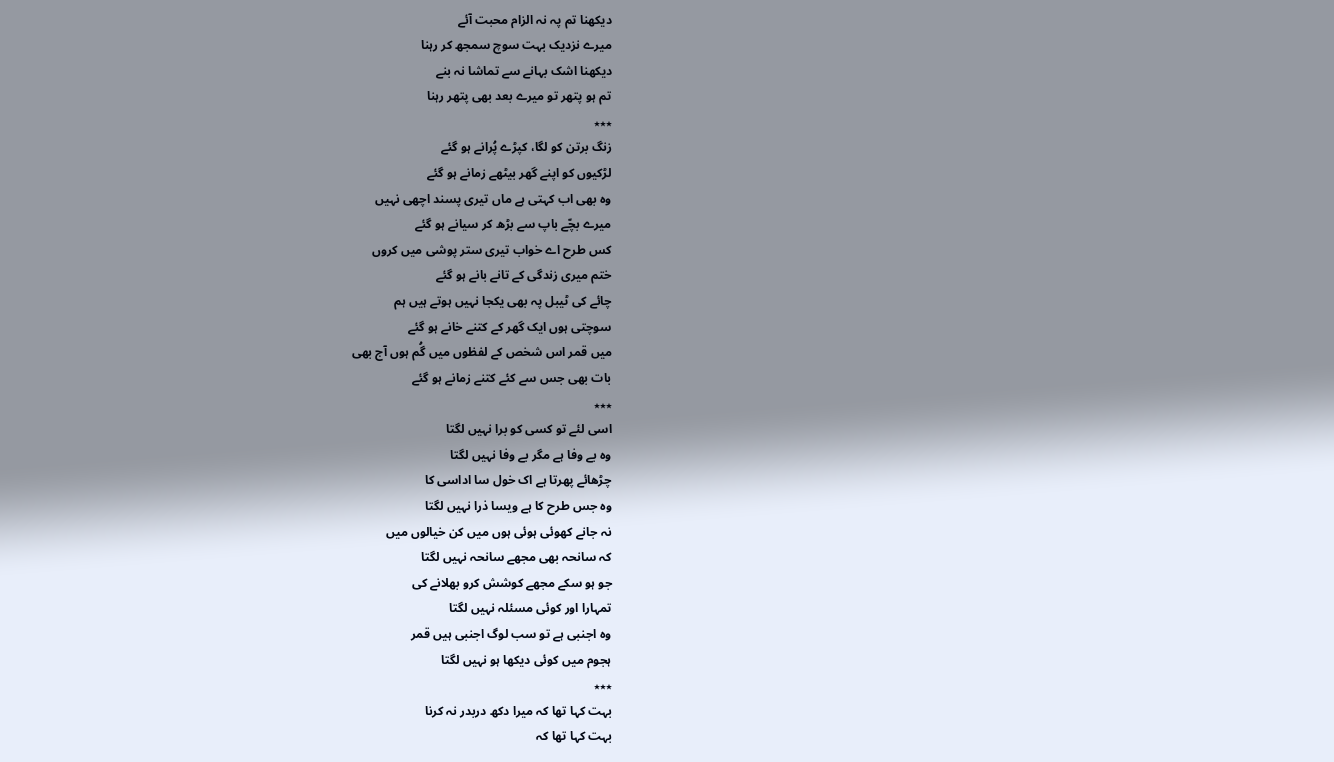دیکھنا تم پہ نہ الزام محبت آئے
میرے نزدیک بہت سوچ سمجھ کر رہنا
دیکھنا اشک بہانے سے تماشا نہ بنے
تم ہو پتھر تو میرے بعد بھی پتھر رہنا
٭٭٭
زنگ برتن کو لگا، کپڑے پُرانے ہو گئے
لڑکیوں کو اپنے گھر بیٹھے زمانے ہو گئے
وہ بھی اب کہتی ہے ماں تیری پسند اچھی نہیں
میرے بچّے باپ سے بڑھ کر سیانے ہو گئے
کس طرح اے خواب تیری ستر پوشی میں کروں
ختم میری زندگی کے تانے بانے ہو گئے
چائے کی ٹیبل پہ بھی یکجا نہیں ہوتے ہیں ہم
سوچتی ہوں ایک گھر کے کتنے خانے ہو گئے
میں قمر اس شخص کے لفظوں میں گُم ہوں آج بھی
بات بھی جس سے کئے کتنے زمانے ہو گئے
٭٭٭
اسی لئے تو کسی کو برا نہیں لگتا
وہ بے وفا ہے مگر بے وفا نہیں لگتا
چڑھائے پھرتا ہے اک خول سا اداسی کا
وہ جس طرح کا ہے ویسا ذرا نہیں لگتا
نہ جانے کھوئی ہوئی ہوں میں کن خیالوں میں
کہ سانحہ بھی مجھے سانحہ نہیں لگتا
جو ہو سکے مجھے کوشش کرو بھلانے کی
تمہارا اور کوئی مسئلہ نہیں لگتا
وہ اجنبی ہے تو سب لوگ اجنبی ہیں قمر
ہجوم میں کوئی دیکھا ہو نہیں لگتا
٭٭٭
بہت کہا تھا کہ میرا دکھ دربدر نہ کرنا
بہت کہا تھا کہ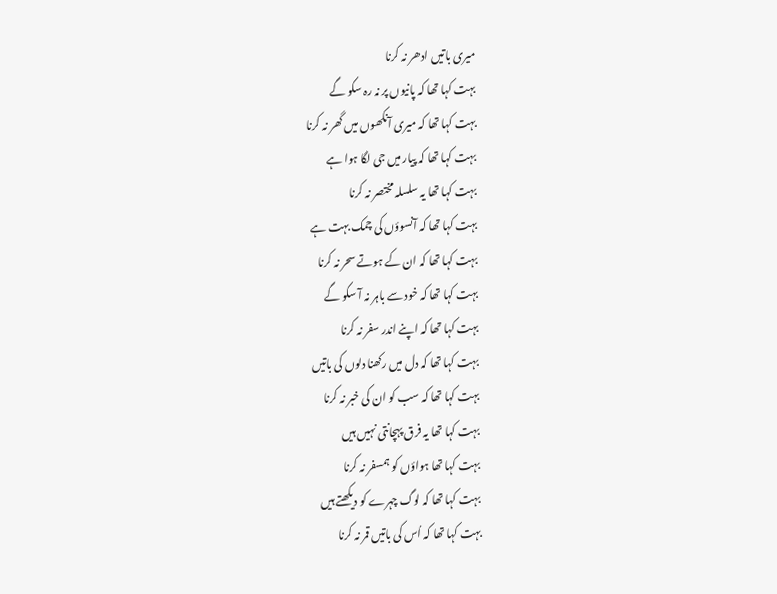میری باتیں ادھر نہ کرنا
بہت کہا تھا کہ پانیوں پر نہ رہ سکو گے
بہت کہا تھا کہ میری آنکھوں میں گھر نہ کرنا
بہت کہا تھا کہ پیار میں جی لگا ہوا ہے
بہت کہا تھا یہ سلسلہ مختصر نہ کرنا
بہت کہا تھا کہ آنسوؤں کی چمک بہت ہے
بہت کہا تھا کہ ان کے ہوتے سحر نہ کرنا
بہت کہا تھا کہ خود سے باہر نہ آ سکو گے
بہت کہا تھا کہ اپنے اندر سفر نہ کرنا
بہت کہا تھا کہ دل میں رکھنا دلوں کی باتیں
بہت کہا تھا کہ سب کو ان کی خبر نہ کرنا
بہت کہا تھا یہ فرق پہچانتی نہیں ہیں
بہت کہا تھا ہواؤں کو ہمسفر نہ کرنا
بہت کہا تھا کہ لوگ چہرے کو دیکھتے ہیں
بہت کہا تھا کہ اُس کی باتیں قمر نہ کرنا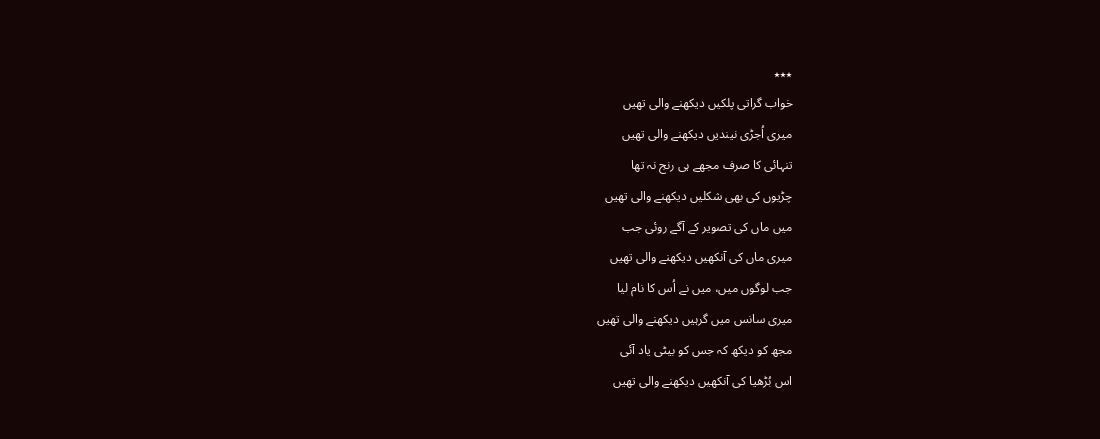٭٭٭
خواب گراتی پلکیں دیکھنے والی تھیں
میری اُجڑی نیندیں دیکھنے والی تھیں
تنہائی کا صرف مجھے ہی رنج نہ تھا
چڑیوں کی بھی شکلیں دیکھنے والی تھیں
میں ماں کی تصویر کے آگے روئی جب
میری ماں کی آنکھیں دیکھنے والی تھیں
جب لوگوں میں، میں نے اُس کا نام لیا
میری سانس میں گرہیں دیکھنے والی تھیں
مجھ کو دیکھ کہ جس کو بیٹی یاد آئی
اس بُڑھیا کی آنکھیں دیکھنے والی تھیں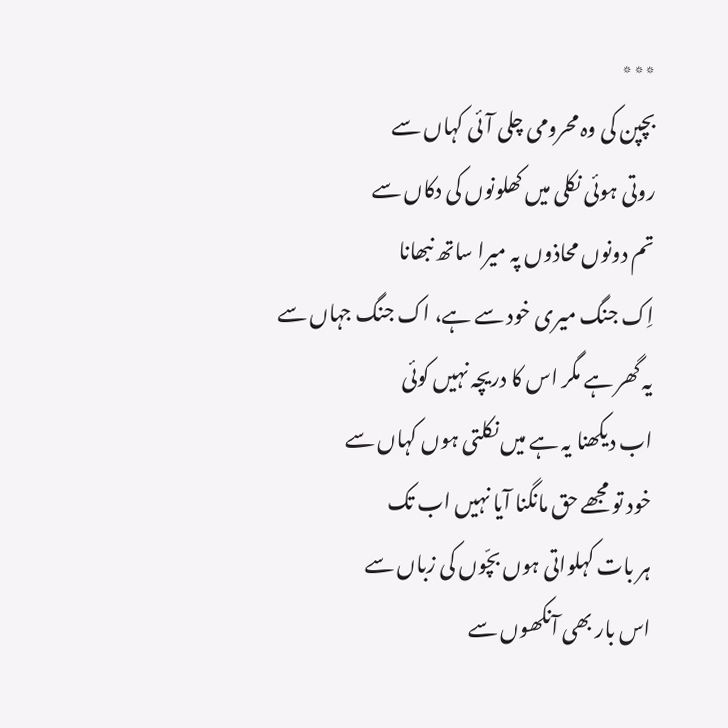٭٭٭
بچپن کی وہ محرومی چلی آئی کہاں سے
روتی ہوئی نکلی میں کھلونوں کی دکاں سے
تم دونوں محاذوں پہ میرا ساتھ نبھانا
اِک جنگ میری خود سے ہے، اک جنگ جہاں سے
یہ گھر ہے مگر اس کا دریچہ نہیں کوئی
اب دیکھنا یہ ہے میں نکلتی ہوں کہاں سے
خود تو مجھے حق مانگنا آیا نہیں اب تک
ہر بات کہلواتی ہوں بچّوں کی زباں سے
اس بار بھی آنکھوں سے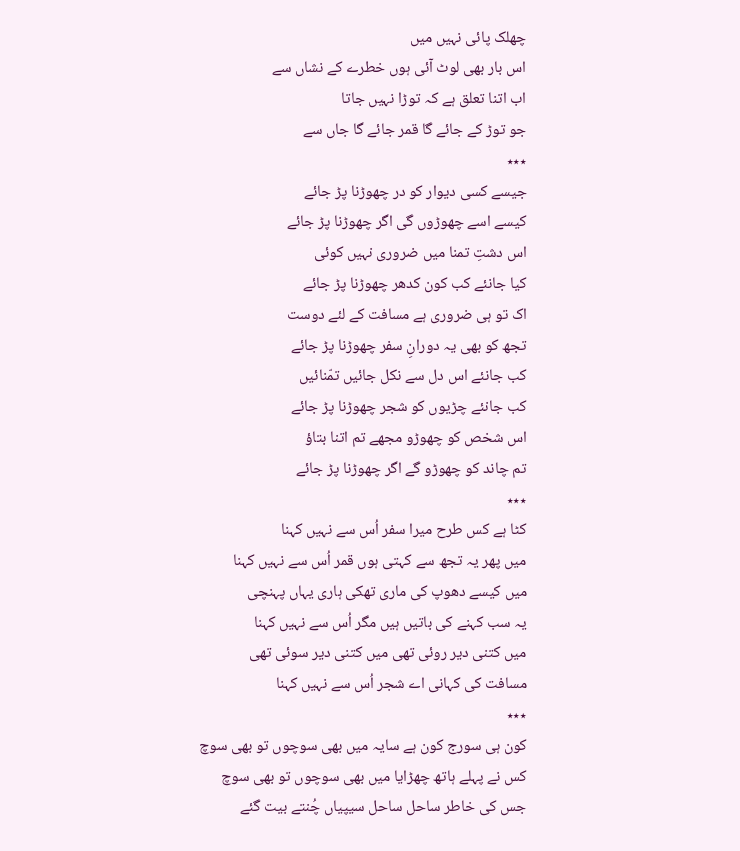چھلک پائی نہیں میں
اس بار بھی لوٹ آئی ہوں خطرے کے نشاں سے
اب اتنا تعلق ہے کہ توڑا نہیں جاتا
جو توڑ کے جائے گا قمر جائے گا جاں سے
٭٭٭
جیسے کسی دیوار کو در چھوڑنا پڑ جائے
کیسے اسے چھوڑوں گی اگر چھوڑنا پڑ جائے
اس دشتِ تمنا میں ضروری نہیں کوئی
کیا جانئے کب کون کدھر چھوڑنا پڑ جائے
اک تو ہی ضروری ہے مسافت کے لئے دوست
تجھ کو بھی یہ دورانِ سفر چھوڑنا پڑ جائے
کب جانئے اس دل سے نکل جائیں تمّنائیں
کب جانئے چڑیوں کو شجر چھوڑنا پڑ جائے
اس شخص کو چھوڑو مجھے تم اتنا بتاؤ
تم چاند کو چھوڑو گے اگر چھوڑنا پڑ جائے
٭٭٭
کٹا ہے کس طرح میرا سفر اُس سے نہیں کہنا
میں پھر یہ تجھ سے کہتی ہوں قمر اُس سے نہیں کہنا
میں کیسے دھوپ کی ماری تھکی ہاری یہاں پہنچی
یہ سب کہنے کی باتیں ہیں مگر اُس سے نہیں کہنا
میں کتنی دیر روئی تھی میں کتنی دیر سوئی تھی
مسافت کی کہانی اے شجر اُس سے نہیں کہنا
٭٭٭
کون ہی سورج کون ہے سایہ میں بھی سوچوں تو بھی سوچ
کس نے پہلے ہاتھ چھڑایا میں بھی سوچوں تو بھی سوچ
جس کی خاطر ساحل ساحل سیپیاں چُنتے بیت گئے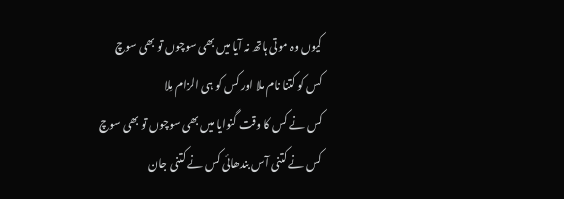کیوں وہ موتی ہاتھ نہ آیا میں بھی سوچوں تو بھی سوچ
کس کو کتنا نام ملا اور کس کو ہی الزام مِلا
کس نے کس کا وقت گنوایا میں بھی سوچوں تو بھی سوچ
کس نے کتنی آس بندھائی کس نے کتنی جان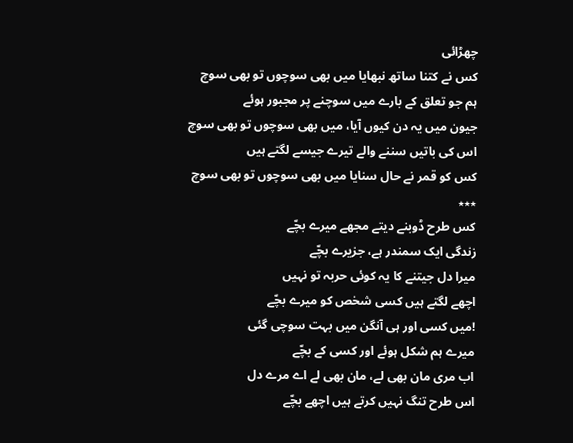چھڑائی
کس نے کتنا ساتھ نبھایا میں بھی سوچوں تو بھی سوچ
ہم جو تعلق کے بارے میں سوچنے پر مجبور ہوئے
جیون میں یہ دن کیوں آیا، میں بھی سوچوں تو بھی سوچ
اس کی باتیں سننے والے تیرے جیسے لگتے ہیں
کس کو قمر نے حال سنایا میں بھی سوچوں تو بھی سوچ
٭٭٭
کس طرح ڈوبنے دیتے مجھے میرے بچّے
زندگی ایک سمندر ہے، جزیرے بچّے
میرا دل جیتنے کا یہ کوئی حربہ تو نہیں
اچھے لگتے ہیں کسی شخص کو میرے بچّے
!میں کسی اور ہی آنگن میں بہت سوچی گئی
میرے ہم شکل ہوئے اور کسی کے بچّے
اب مری مان بھی لے، مان بھی لے اے مرے دل
اس طرح تنگ نہیں کرتے ہیں اچھے بچّے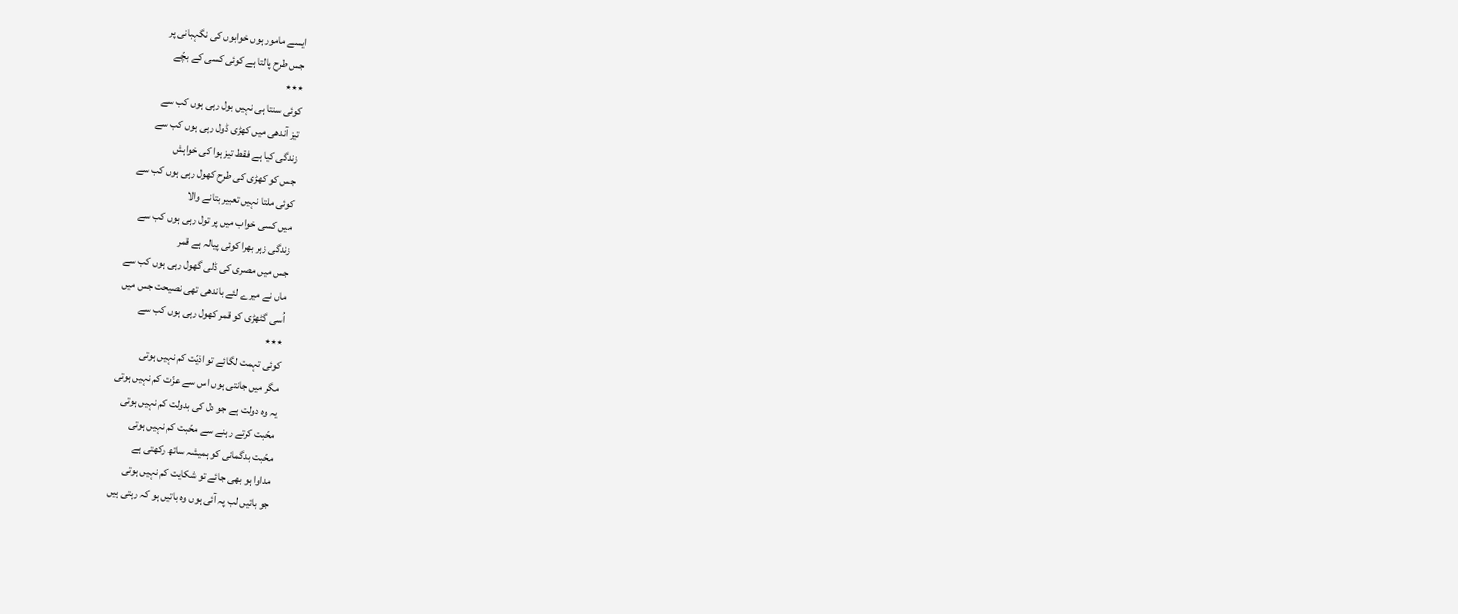ایسے مامور ہوں خوابوں کی نگہبانی پر
جس طرح پالتا ہے کوئی کسی کے بچّے
٭٭٭
کوئی سنتا ہی نہیں بول رہی ہوں کب سے
تیز آندھی میں کھڑی ڈول رہی ہوں کب سے
زندگی کیا ہے فقط تیز ہوا کی خواہش
جس کو کھڑی کی طرح کھول رہی ہوں کب سے
کوئی ملتا نہیں تعبیر بتانے والا
میں کسی خواب میں پر تول رہی ہوں کب سے
زندگی زہر بھرا کوئی پیالہ ہے قمر
جس میں مصری کی ڈلی گھول رہی ہوں کب سے
ماں نے میرے لئے باندھی تھی نصیحت جس میں
اُسی گٹھڑی کو قمر کھول رہی ہوں کب سے
٭٭٭
کوئی تہمت لگائے تو اذیّت کم نہیں ہوتی
مگر میں جانتی ہوں اس سے عزّت کم نہیں ہوتی
یہ وہ دولت ہے جو دل کی بدولت کم نہیں ہوتی
محّبت کرتے رہنے سے محّبت کم نہیں ہوتی
محّبت بدگمانی کو ہمیشہ ساتھ رکھتی ہے
مداوا ہو بھی جائے تو شکایت کم نہیں ہوتی
جو باتیں لب پہ آئی ہوں وہ باتیں ہو کہ رہتی ہیں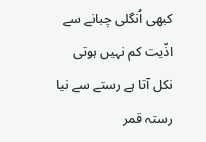کبھی اُنگلی چبانے سے اذّیت کم نہیں ہوتی
نکل آتا ہے رستے سے نیا رستہ قمر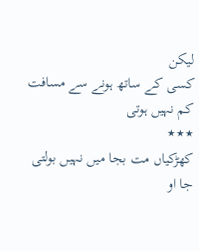لیکن
کسی کے ساتھ ہونے سے مسافت کم نہیں ہوتی
٭٭٭
کھڑکیاں مت بجا میں نہیں بولتی
جا او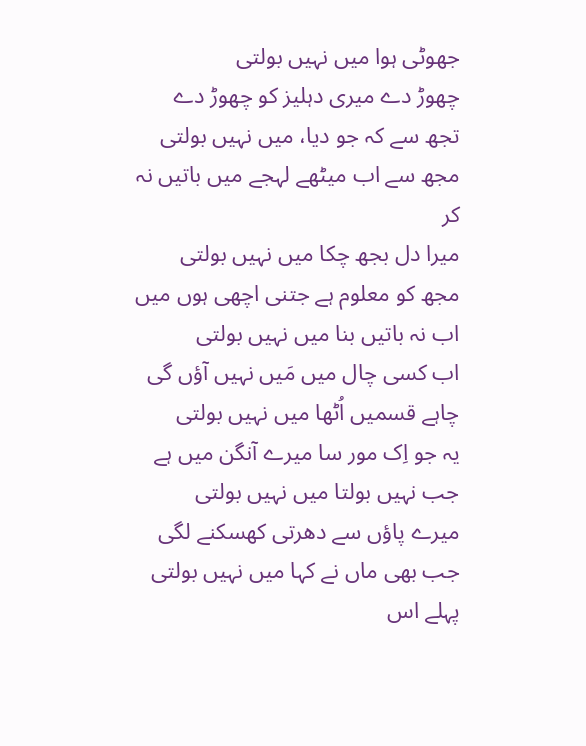جھوٹی ہوا میں نہیں بولتی
چھوڑ دے میری دہلیز کو چھوڑ دے
تجھ سے کہ جو دیا، میں نہیں بولتی
مجھ سے اب میٹھے لہجے میں باتیں نہ کر
میرا دل بجھ چکا میں نہیں بولتی
مجھ کو معلوم ہے جتنی اچھی ہوں میں
اب نہ باتیں بنا میں نہیں بولتی
اب کسی چال میں مَیں نہیں آؤں گی
چاہے قسمیں اُٹھا میں نہیں بولتی
یہ جو اِک مور سا میرے آنگن میں ہے
جب نہیں بولتا میں نہیں بولتی
میرے پاؤں سے دھرتی کھسکنے لگی
جب بھی ماں نے کہا میں نہیں بولتی
پہلے اس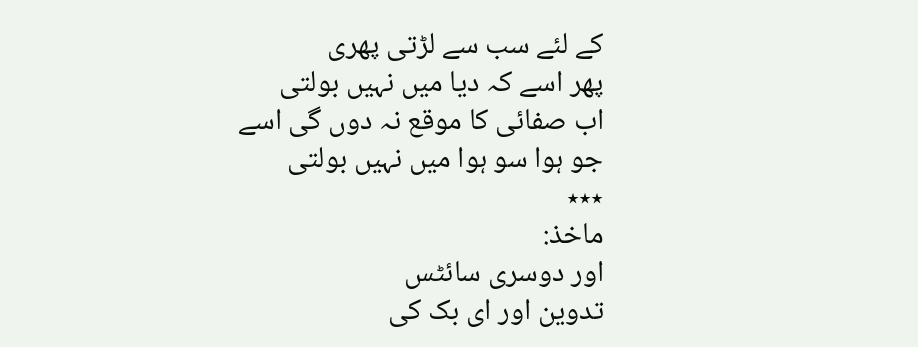کے لئے سب سے لڑتی پھری
پھر اسے کہ دیا میں نہیں بولتی
اب صفائی کا موقع نہ دوں گی اسے
جو ہوا سو ہوا میں نہیں بولتی
٭٭٭
ماخذ:
اور دوسری سائٹس
تدوین اور ای بک کی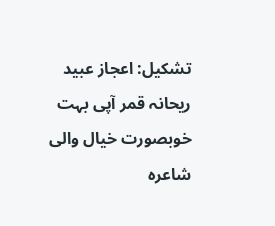تشکیل: اعجاز عبید
ریحانہ قمر آپی بہت خوبصورت خیال والی شاعرہ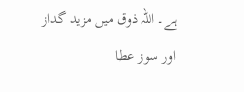ہے۔ اللہ ذوق میں مزید گداز اور سوز عطا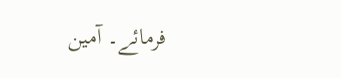فرمائے۔ آمین